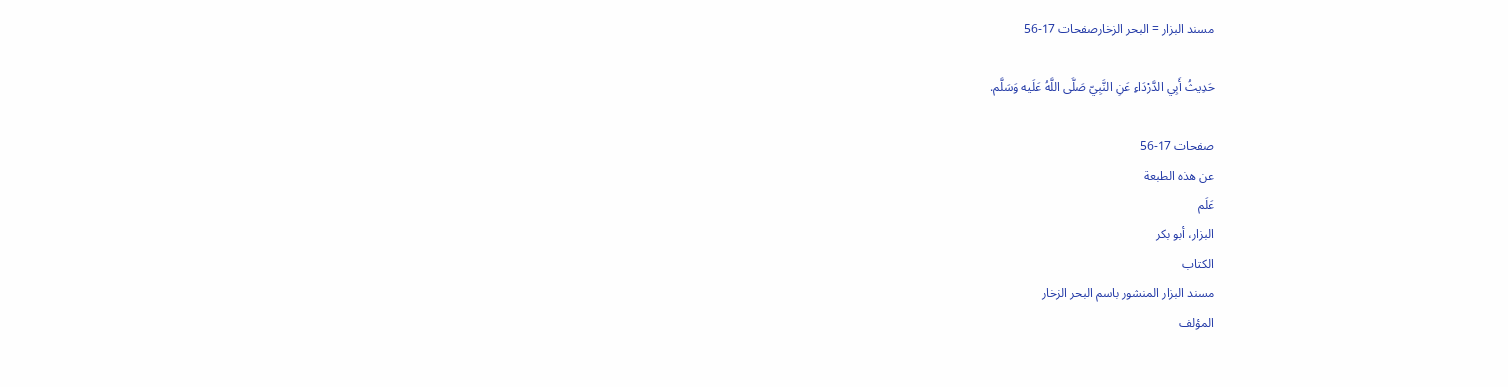مسند البزار = البحر الزخارصفحات 17-56

حَدِيثُ أَبِي الدَّرْدَاءِ عَنِ النَّبِيّ صَلَّى اللَّهُ عَلَيه وَسَلَّم.

صفحات 17-56
عن هذه الطبعة
عَلَم
البزار، أبو بكر
الكتاب
مسند البزار المنشور باسم البحر الزخار
المؤلف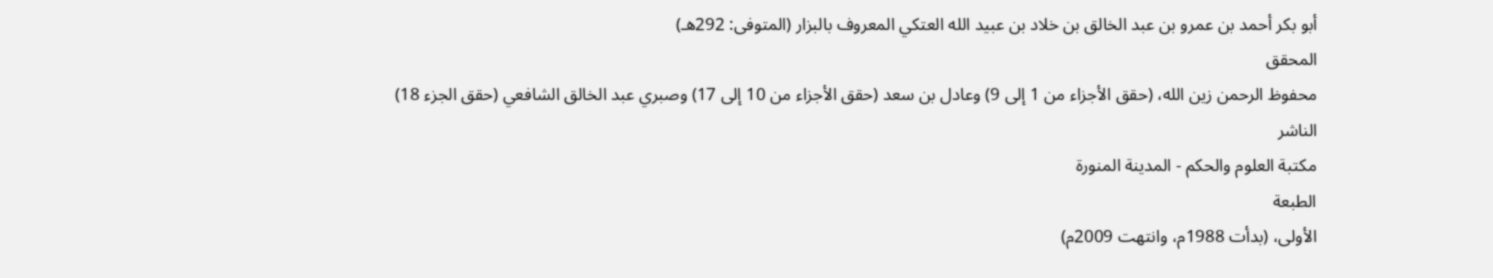أبو بكر أحمد بن عمرو بن عبد الخالق بن خلاد بن عبيد الله العتكي المعروف بالبزار (المتوفى: 292هـ)
المحقق
محفوظ الرحمن زين الله، (حقق الأجزاء من 1 إلى 9) وعادل بن سعد (حقق الأجزاء من 10 إلى 17) وصبري عبد الخالق الشافعي (حقق الجزء 18)
الناشر
مكتبة العلوم والحكم - المدينة المنورة
الطبعة
الأولى، (بدأت 1988م، وانتهت 2009م)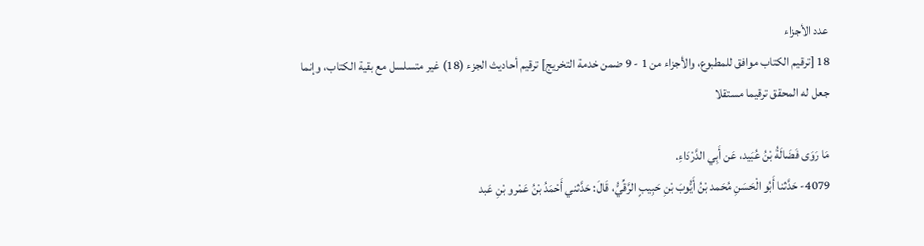عدد الأجزاء
18 [ترقيم الكتاب موافق للمطبوع، والأجزاء من 1 - 9 ضمن خدمة التخريج] ترقيم أحاديث الجزء (18) غير متسلسل مع بقية الكتاب، وإنما جعل له المحقق ترقيما مستقلا

مَا رَوَى فَضَالَةُ بْنُ عُبَيد، عَن أَبِي الدَّرْدَاءِ.
4079- حَدَّثنا أَبُو الْحَسَنِ مُحَمد بْنُ أَيُّوبَ بْنِ حَبِيبٍ الرَّقِّيُّ، قَالَ: حَدَّثني أَحْمَدُ بْنُ عَمْرو بْنِ عَبد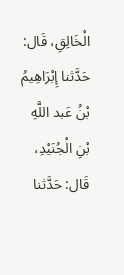الْخَالِقِ، قَال: حَدَّثنا إِبْرَاهِيمُ بْنُ عَبد اللَّهِ بْنِ الْجُنَيْدِ، قَال: حَدَّثنا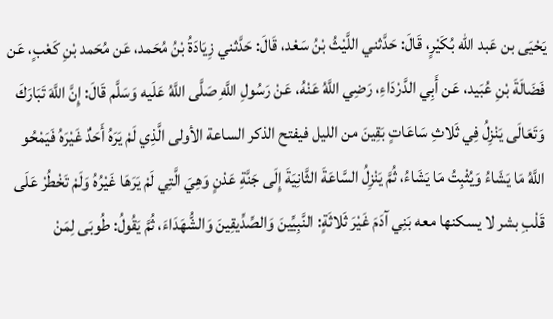يَحْيَى بن عَبد الله بُكَيْرٍ، قَالَ: حَدَّثني اللَّيْثُ بْنُ سَعْد، قَالَ: حَدَّثني زِيَادَةُ بْنُ مُحَمد، عَن مُحَمد بْنِ كَعْبٍ، عَن فَضَالَةَ بْنِ عُبَيد، عَن أَبِي الدَّرْدَاءِ، رَضِي اللَّهُ عَنْهُ، عَنْ رَسُولِ اللَّهِ صَلَّى اللَّهُ عَلَيه وَسَلَّم قَالَ: إِنَّ اللَّهَ تَبَارَكَ وَتَعَالَى يَنْزِلُ فِي ثَلاثِ سَاعَاتٍ بَقِينَ من الليل فيفتح الذكر الساعة الأولى الَّذِي لَمْ يَرَهُ أَحَدٌ غَيْرَهُ فَيَمْحُو اللَّهُ مَا يَشَاءُ وَيُثْبِتُ مَا يَشَاءُ، ثُمَّ يَنْزِلُ السَّاعَةَ الثَّانِيَةَ إِلَى جَنَّةِ عَدْنٍ وَهِيَ الَّتِي لَمْ يَرَهَا غَيْرُهُ وَلَمْ تَخْطُرْ عَلَى قَلْبِ بشر لا يسكنها معه بَنِي آدَمَ غَيْرَ ثَلاثَةٍ: النَّبِيِّينَ وَالصِّدِّيقِينَ وَالشُّهَدَاءَ، ثُمَّ يَقُولُ: طُوبَى لِمَنْ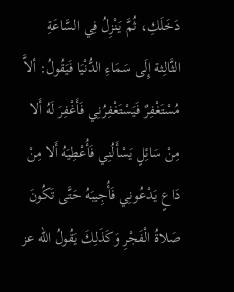دَخَلَكِ، ثُمَّ يَنْزِلُ فِي السَّاعَةِ الثَّالِثة إِلَى سَمَاءِ الدُّنْيَا فَيَقُولُ: ألاَّ مُسْتَغْفِرٌ فَيَسْتَغْفِرُنِي فَأَغْفِرَ لَهُ أَلا مِنْ سَائِلٍ يَسْأَلُنِي فَأُعْطِيَهُ أَلا مِنْ دَاعٍ يَدْعُونِي فَأُجِيبَهُ حَتَّى تَكُونَ صَلاةُ الْفَجْرِ وَكَذَلِكَ يَقُولُ الله عز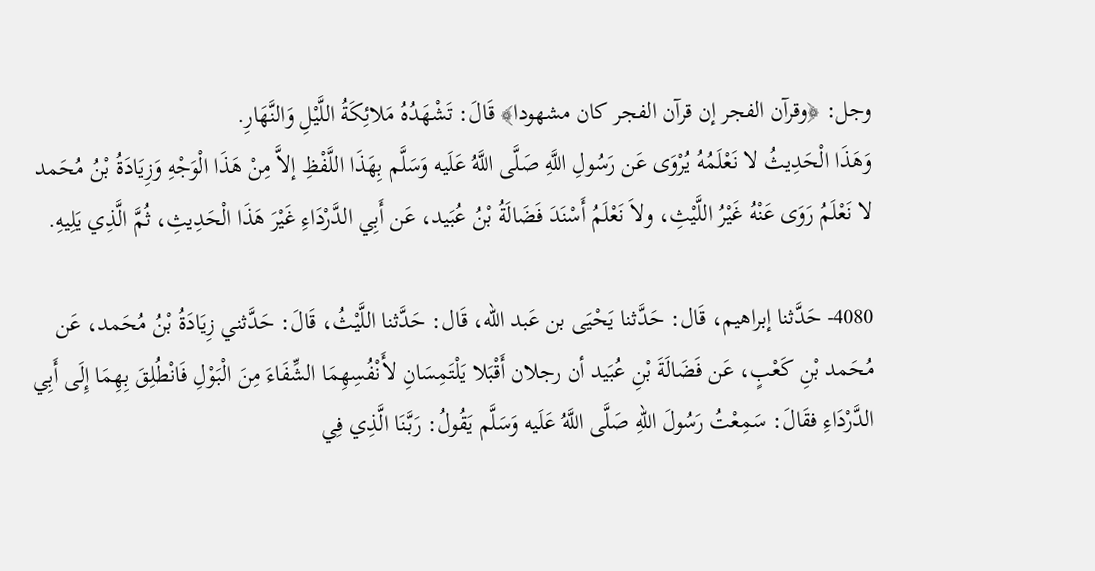وجل: ﴿وقرآن الفجر إن قرآن الفجر كان مشهودا﴾ قَالَ: تَشْهَدُهُ مَلائِكَةُ اللَّيْلِ وَالنَّهَارِ.
وَهَذَا الْحَدِيثُ لا نَعْلَمُهُ يُرْوَى عَن رَسُولِ اللَّهِ صَلَّى اللَّهُ عَلَيه وَسَلَّم بِهَذَا اللَّفْظِ إلاَّ مِنْ هَذَا الْوَجْهِ وَزِيَادَةُ بْنُ مُحَمد لا نَعْلَمُ رَوَى عَنْهُ غَيْرُ اللَّيْثِ، ولاَ نَعْلَمُ أَسْنَدَ فَضَالَةُ بْنُ عُبَيد، عَن أَبِي الدَّرْدَاءِ غَيْرَ هَذَا الْحَدِيثِ، ثُمَّ الَّذِي يَلِيهِ.

4080- حَدَّثنا إبراهيم، قَال: حَدَّثنا يَحْيَى بن عَبد الله، قَال: حَدَّثنا اللَّيْثُ، قَالَ: حَدَّثني زِيَادَةُ بْنُ مُحَمد، عَن مُحَمد بْنِ كَعْبٍ، عَن فَضَالَةَ بْنِ عُبَيد أن رجلان أَقْبَلا يَلْتَمِسَانِ لأَنْفُسِهِمَا الشِّفَاءَ مِنَ الْبَوْلِ فَانْطُلِقَ بِهِمَا إِلَى أَبِي الدَّرْدَاءِ فقَالَ: سَمِعْتُ رَسُولَ اللهِ صَلَّى اللَّهُ عَلَيه وَسَلَّم يَقُولُ: رَبَّنَا الَّذِي فِي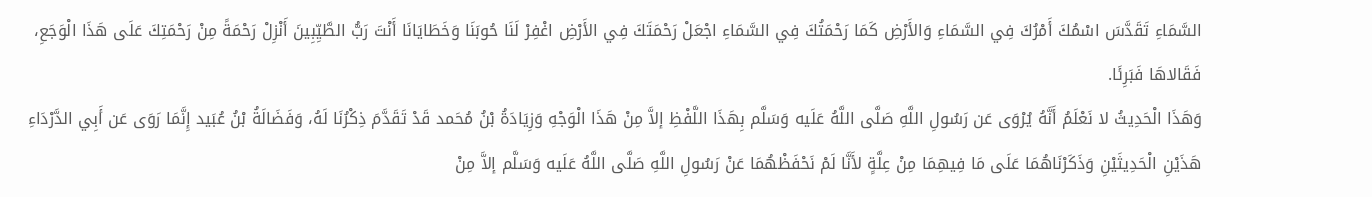السَّمَاءِ تَقَدَّسَ اسْمُكَ أَمْرُكَ فِي السَّمَاءِ وَالأَرْضِ كَمَا رَحْمَتُكَ فِي السَّمَاءِ اجْعَلْ رَحْمَتَكَ فِي الأَرْضِ اغْفِرْ لَنَا حُوبَنَا وَخَطَايَانَا أَنْتَ رَبُّ الطَّيِّبِينَ أَنْزِلْ رَحْمَةً مِنْ رَحْمَتِكَ عَلَى هَذَا الْوَجَعِ، فَقَالاهَا فَبَرِئَا.
وَهَذَا الْحَدِيثُ لا نَعْلَمُ أَنَّهُ يُرْوَى عَن رَسُولِ اللَّهِ صَلَّى اللَّهُ عَلَيه وَسَلَّم بِهَذَا اللَّفْظِ إلاَّ مِنْ هَذَا الْوَجْهِ وَزِيَادَةُ بْنُ مُحَمد قَدْ تَقَدَّمَ ذِكْرُنَا لَهُ، وَفَضَالَةُ بْنُ عُبَيد إِنَّمَا رَوَى عَن أَبِي الدَّرْدَاءِ هَذَيْنِ الْحَدِيثَيْنِ وَذَكَرْنَاهُمَا عَلَى مَا فِيهِمَا مِنْ عِلَّةٍ لأَنَّا لَمْ نَحْفَظْهُمَا عَنْ رَسُولِ اللَّهِ صَلَّى اللَّهُ عَلَيه وَسَلَّم إلاَّ مِنْ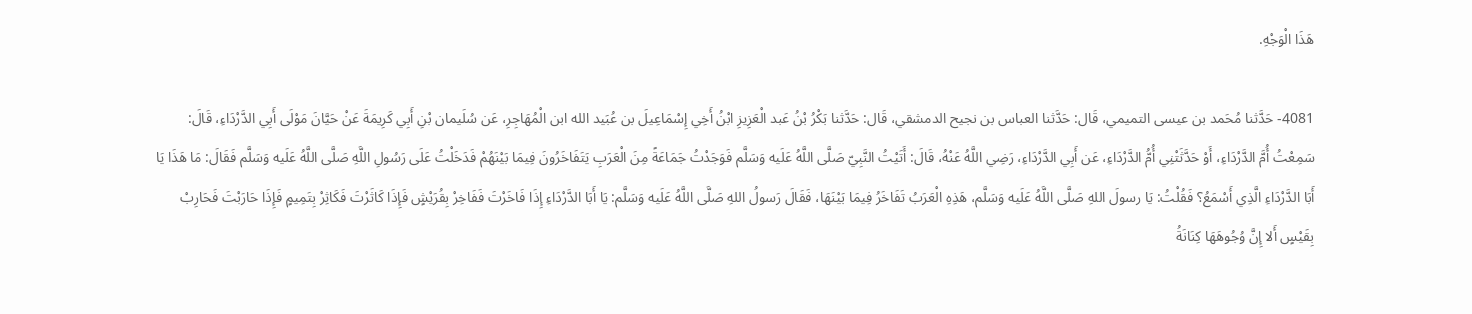هَذَا الْوَجْهِ.

4081- حَدَّثنا مُحَمد بن عيسى التميمي، قَال: حَدَّثنا العباس بن نجيح الدمشقي، قَال: حَدَّثنا بَكْرُ بْنُ عَبد الْعَزِيزِ ابْنُ أَخِي إِسْمَاعِيلَ بن عُبَيد الله ابن الْمُهَاجِرِ، عَن سُلَيمان بْنِ أَبِي كَرِيمَةَ عَنْ حَيَّانَ مَوْلَى أَبِي الدَّرْدَاءِ، قَالَ: سَمِعْتُ أُمَّ الدَّرْدَاءِ، أَوْ حَدَّثَتْنِي أُمُّ الدَّرْدَاءِ، عَن أَبِي الدَّرْدَاءِ، رَضِي اللَّهُ عَنْهُ، قَالَ: أَتَيْتُ النَّبِيّ صَلَّى اللَّهُ عَلَيه وَسَلَّم فَوَجَدْتُ جَمَاعَةً مِنَ الْعَرَبِ يَتَفَاخَرُونَ فِيمَا بَيْنَهُمْ فَدَخَلْتُ عَلَى رَسُولِ اللَّهِ صَلَّى اللَّهُ عَلَيه وَسَلَّم فَقَالَ: مَا هَذَا يَا أَبَا الدَّرْدَاءِ الَّذِي أَسْمَعُ؟ فَقُلْتُ: يَا رسولَ اللهِ صَلَّى اللَّهُ عَلَيه وَسَلَّم، هَذِهِ الْعَرَبُ تَفَاخَرُ فِيمَا بَيْنَهَا، فَقَالَ رَسولُ اللهِ صَلَّى اللَّهُ عَلَيه وَسَلَّم: يَا أَبَا الدَّرْدَاءِ إِذَا فَاخَرْتَ فَفَاخِرْ بِقُرَيْشٍ فَإِذَا كَاثَرْتَ فَكَاثِرْ بِتَمِيمٍ فَإِذَا حَارَبْتَ فَحَارِبْ بِقَيْسٍ أَلا إِنَّ وُجُوهَهَا كِنَانَةُ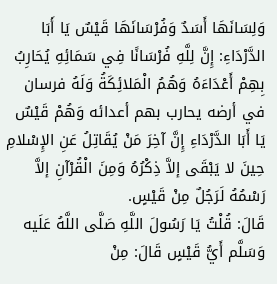وَلِسَانَهَا أَسَدٌ وَفُرْسَانَهَا قَيْسٌ يَا أَبَا الدَّرْدَاءِ: إِنَّ لِلَّهِ فُرْسَانًا فِي سَمَائِهِ يُحَارِبُ بِهِمْ أَعْدَاءَهُ وَهُمُ الْمَلائِكَةُ وَلَهُ فرسان في أرضه يحارب بهم أعدائه وَهُمْ قَيْسٌ يَا أَبَا الدَّرْدَاءِ إِنَّ آخِرَ مَنْ يُقَاتِلُ عَنِ الإِسْلامِ حِينَ لا يَبْقَى إلاَّ ذِكْرُهُ وَمِنَ الْقُرْآنِ إلاَّ رَسْمُهُ لَرَجُلٌ مِنْ قَيْسٍ.
قَالَ: قُلْتُ يَا رَسُولَ اللَّهِ صَلَّى اللَّهُ عَلَيه وَسَلَّم أَيُّ قَيْسٍ قَالَ: مِنْ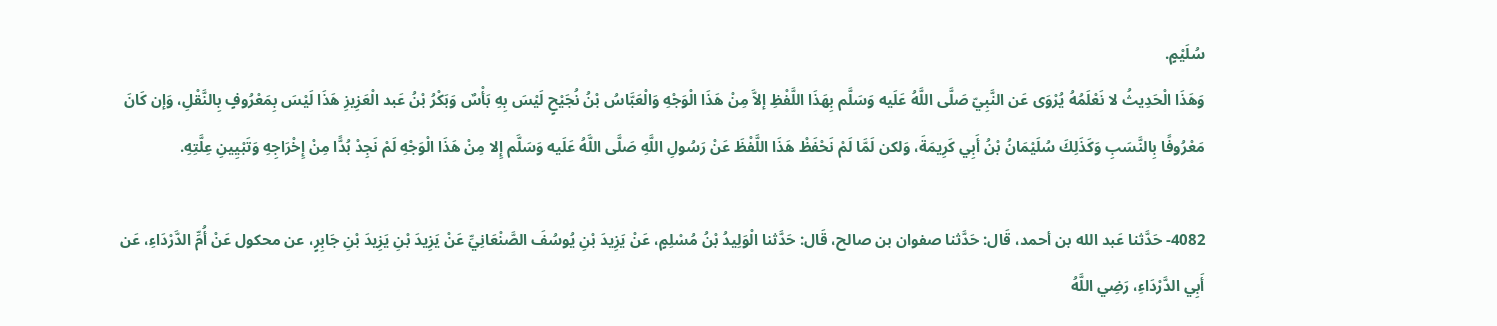سُلَيْمٍ.
وَهَذَا الْحَدِيثُ لا نَعْلَمُهُ يُرْوَى عَن النَّبِيّ صَلَّى اللَّهُ عَلَيه وَسَلَّم بِهَذَا اللَّفْظِ إلاَّ مِنْ هَذَا الْوَجْهِ وَالْعَبَّاسُ بْنُ نُجَيْحٍ لَيْسَ بِهِ بَأْسٌ وَبَكْرُ بْنُ عَبد الْعَزِيزِ هَذَا لَيْسَ بِمَعْرُوفٍ بِالنَّقْلِ، وَإن كَانَ مَعْرُوفًا بِالنَّسَبِ وَكَذَلِكَ سُلَيْمَانُ بْنُ أَبِي كَرِيمَةَ، وَلكن لَمَّا لَمْ نَحْفَظْ هَذَا اللَّفْظَ عَنْ رَسُولِ اللَّهِ صَلَّى اللَّهُ عَلَيه وَسَلَّم إِلا مِنْ هَذَا الْوَجْهِ لَمْ نَجِدْ بُدًّا مِنْ إِخْرَاجِهِ وَتَبْيِينِ عِلَّتِهِ.

4082- حَدَّثنا عَبد الله بن أحمد، قَال: حَدَّثنا صفوان بن صالح، قَال: حَدَّثنا الْوَلِيدُ بْنُ مُسْلِمٍ، عَنْ يَزِيدَ بْنِ يُوسُفَ الصَّنْعَانِيِّ عَنْ يَزِيدَ بْنِ يَزِيدَ بْنِ جَابِرٍ، عن محكول عَنْ أُمِّ الدَّرْدَاءِ، عَن أَبِي الدَّرْدَاءِ، رَضِي اللَّهُ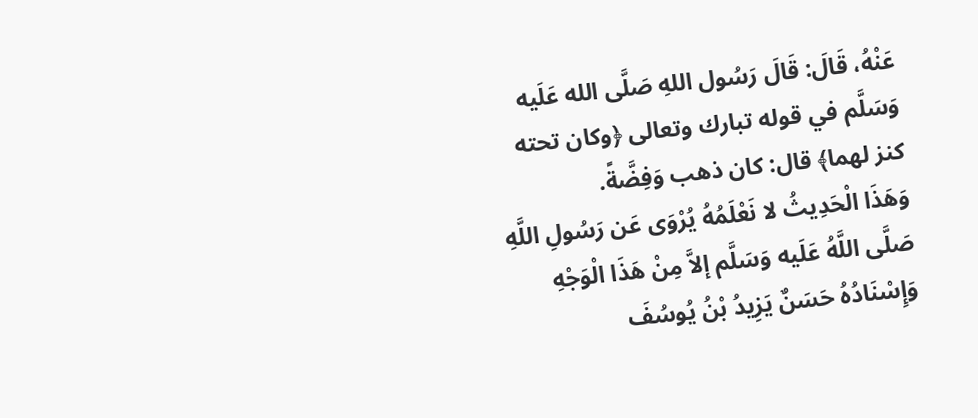عَنْهُ، قَالَ: قَالَ رَسُول اللهِ صَلَّى الله عَلَيه وَسَلَّم في قوله تبارك وتعالى ﴿وكان تحته كنز لهما﴾ قال: كان ذهب وَفِضَّةً.
وَهَذَا الْحَدِيثُ لا نَعْلَمُهُ يُرْوَى عَن رَسُولِ اللَّهِ صَلَّى اللَّهُ عَلَيه وَسَلَّم إلاَّ مِنْ هَذَا الْوَجْهِ وَإِسْنَادُهُ حَسَنٌ يَزِيدُ بْنُ يُوسُفَ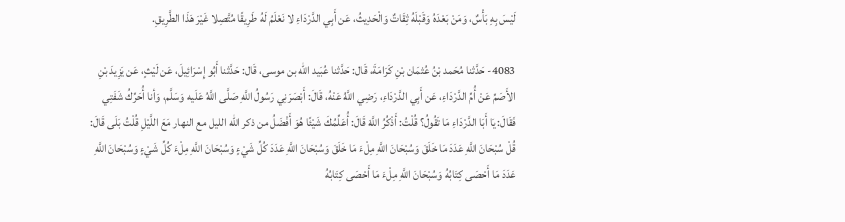لَيْسَ بِهِ بَأْسٌ، وَمَنْ بَعْدَهُ وَقَبْلَهُ ثِقَاتٌ وَالْحَدِيثُ، عَن أَبِي الدَّرْدَاءِ لا نَعْلَمُ لَهُ طَرِيقًا مُتَّصِلا غَيْرَ هَذَا الطَّرِيقِ.

4083- حَدَّثنا مُحَمد بْنُ عُثمَان بْنِ كَرَامَةَ، قَال: حَدَّثنا عُبَيد الله بن موسى، قَال: حَدَّثنا أَبُو إِسْرَائِيلَ، عَن لَيْثٍ، عَن يَزِيدَ بْنِ الأَصَمِّ عَنْ أُمِّ الدَّرْدَاءِ، عَن أَبِي الدَّرْدَاءِ، رَضِي اللَّهُ عَنْهُ، قَالَ: أَبْصَرَنِي رَسُولُ اللَّهِ صَلَّى اللَّهُ عَلَيه وَسَلَّم، وَأنا أُحَرِّكُ شَفَتِي فَقَالَ: يَا أَبَا الدَّرْدَاءِ مَا تَقُولُ؟ قُلْتُ: أَذْكُرُ اللَّهَ قَالَ: أُعَلِّمُكَ شَيْئًا هُوَ أَفْضَلُ من ذكر الله الليل مع النهار مَعَ اللَّيْلِ قُلْتُ بَلَى قَالَ: قُلْ سُبْحَانَ اللَّهِ عَدَدَ مَا خَلَقَ وَسُبْحَانَ اللَّهِ مِلْءَ مَا خَلَقَ وَسُبْحَانَ اللَّهِ عَدَدَ كُلِّ شَيْءٍ وَسُبْحَانَ اللَّهِ مِلْءَ كُلِّ شَيْءٍ وَسُبْحَانَ اللَّهِ عَدَدَ مَا أَحْصَى كِتَابُهُ وَسُبْحَانَ اللَّهِ مِلْءَ مَا أَحْصَى كِتَابُهُ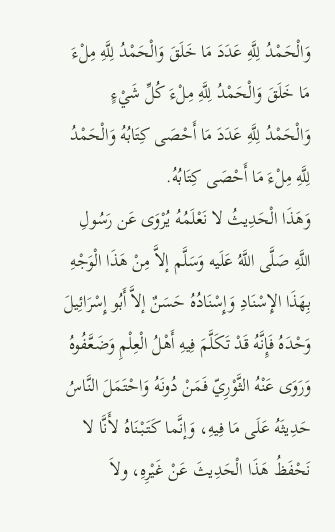وَالْحَمْدُ لِلَّهِ عَدَدَ مَا خَلَقَ وَالْحَمْدُ لِلَّهِ مِلْءَ مَا خَلَقَ وَالْحَمْدُ لِلَّهِ مِلْءَ كُلِّ شَيْءٍ وَالْحَمْدُ لِلَّهِ عَدَدَ مَا أَحْصَى كِتَابُهُ وَالْحَمْدُ لِلَّهِ مِلْءَ مَا أَحْصَى كِتَابُهُ.
وَهَذَا الْحَدِيثُ لا نَعْلَمُهُ يُرْوَى عَن رَسُولِ اللَّهِ صَلَّى اللَّهُ عَلَيه وَسَلَّم إلاَّ مِنْ هَذَا الْوَجْهِ بِهَذَا الإِسْنَادِ وَإِسْنَادُهُ حَسَنٌ إلاَّ أَبُو إِسْرَائِيلَ وَحْدَهُ فَإِنَّهُ قَدْ تَكَلَّمَ فِيهِ أَهْلُ الْعِلْمِ وَضَعَّفُوهُ وَرَوَى عَنْهُ الثَّوْرِيّ فَمَنْ دُونَهُ وَاحْتَمَلَ النَّاسُ حَدِيثَهُ عَلَى مَا فِيهِ، وَإنَّما كَتَبْنَاهُ لأَنَّا لا نَحْفَظُ هَذَا الْحَدِيثَ عَنْ غَيْرِهِ، ولاَ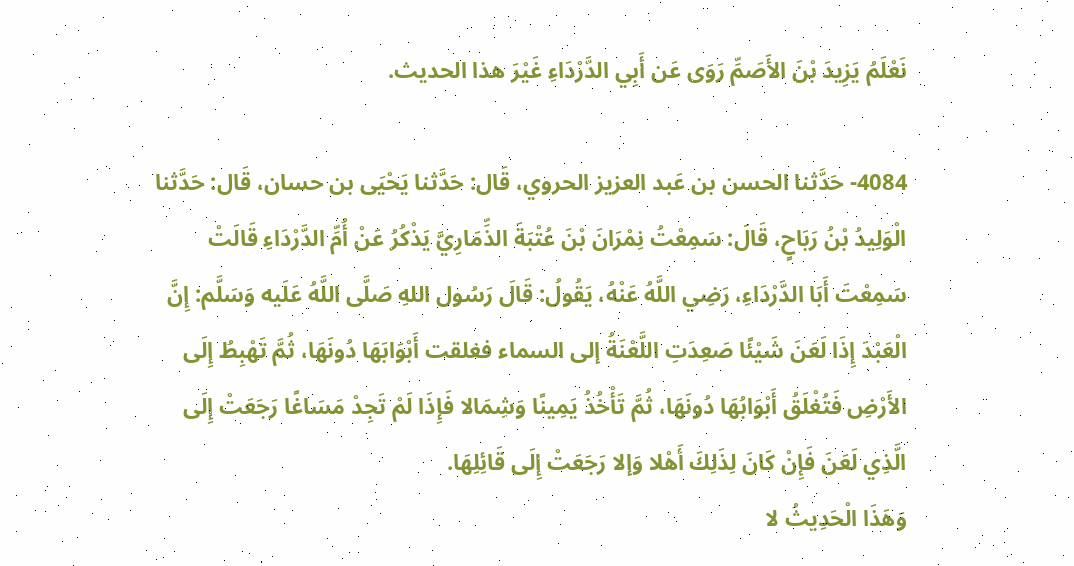نَعْلَمُ يَزِيدَ بْنَ الأَصَمِّ رَوَى عَن أَبِي الدَّرْدَاءِ غَيْرَ هذا الحديث.

4084- حَدَّثنا الحسن بن عَبد العزيز الحروي، قَال: حَدَّثنا يَحْيَى بن حسان، قَال: حَدَّثنا الْوَلِيدُ بْنُ رَبَاحٍ، قَالَ: سَمِعْتُ نِمْرَانَ بْنَ عُتْبَةَ الذِّمَارِيَّ يَذْكُرُ عَنْ أُمِّ الدَّرْدَاءِ قَالَتْ سَمِعْتَ أَبَا الدَّرْدَاءِ، رَضِي اللَّهُ عَنْهُ، يَقُولُ: قَالَ رَسُول اللهِ صَلَّى اللَّهُ عَلَيه وَسَلَّم: إِنَّ الْعَبْدَ إِذَا لَعَنَ شَيْئًا صَعِدَتِ اللَّعْنَةُ إلى السماء فغلقت أَبْوَابَهَا دُونَهَا، ثُمَّ تَهْبِطُ إِلَى الأَرْضِ فَتُغْلَقُ أَبْوَابُهَا دُونَهَا، ثُمَّ تَأْخُذُ يَمِينًا وَشِمَالا فَإِذَا لَمْ تَجِدْ مَسَاغًا رَجَعَتْ إِلَى الَّذِي لَعَنَ فَإِنْ كَانَ لِذَلِكَ أَهْلا وَإلا رَجَعَتْ إِلَى قَائِلِهَا.
وَهَذَا الْحَدِيثُ لا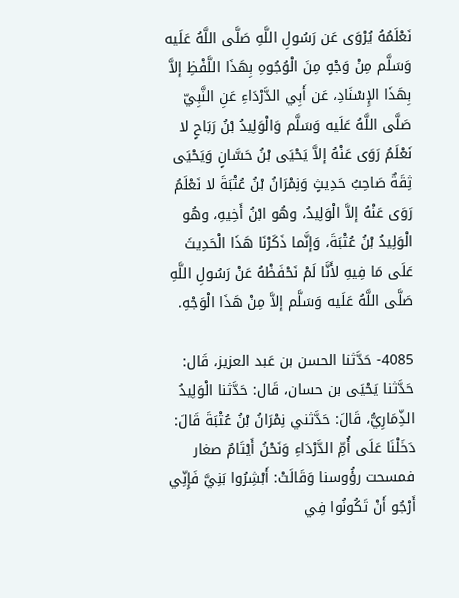نَعْلَمُهُ يُرْوَى عَن رَسُولِ اللَّهِ صَلَّى اللَّهُ عَلَيه وَسَلَّم مِنْ وَجْهٍ مِنَ الْوُجُوهِ بِهَذَا اللَّفْظِ إلاَّ بِهَذَا الإِسْنَادِ، عَن أَبِي الدَّرْدَاءِ عَنِ النَّبِيّ صَلَّى اللَّهُ عَلَيه وَسَلَّم وَالْوَلِيدُ بْنُ رَبَاحٍ لا نَعْلَمُ رَوَى عَنْهُ إلاَّ يَحْيَى بْنُ حَسَّانٍ وَيَحْيَى ثِقَةٌ صَاحِبُ حَدِيثٍ وَنِمْرَانُ بْنُ عُتْبَةَ لا نَعْلَمُ رَوَى عَنْهُ إلاَّ الْوَلِيدُ، وهُو ابْنُ أَخِيهِ، وهُو الْوَلِيدُ بْنُ عُتْبَةَ، وَإنَّما ذَكَرْنَا هَذَا الْحَدِيثَ عَلَى مَا فِيهِ لأَنَّا لَمْ نَحْفَظْهُ عَنْ رَسُولِ اللَّهِ صَلَّى اللَّهُ عَلَيه وَسَلَّم إلاَّ مِنْ هَذَا الْوَجْهِ.

4085- حَدَّثنا الحسن بن عَبد العزيز، قَال: حَدَّثنا يَحْيَى بن حسان، قَال: حَدَّثنا الْوَلِيدُ الذِّمَارِيُّ، قَالَ: حَدَّثني نِمْرَانُ بْنُ عُتْبَةَ قَالَ: دَخَلْنَا عَلَى أُمِّ الدَّرْدَاءِ وَنَحْنُ أَيْتَامٌ صغار فمسحت رؤُوسنا وَقَالَتْ: أَبْشِرُوا بَنِيَّ فَإِنِّي أَرْجُو أَنْ تَكُونُوا فِي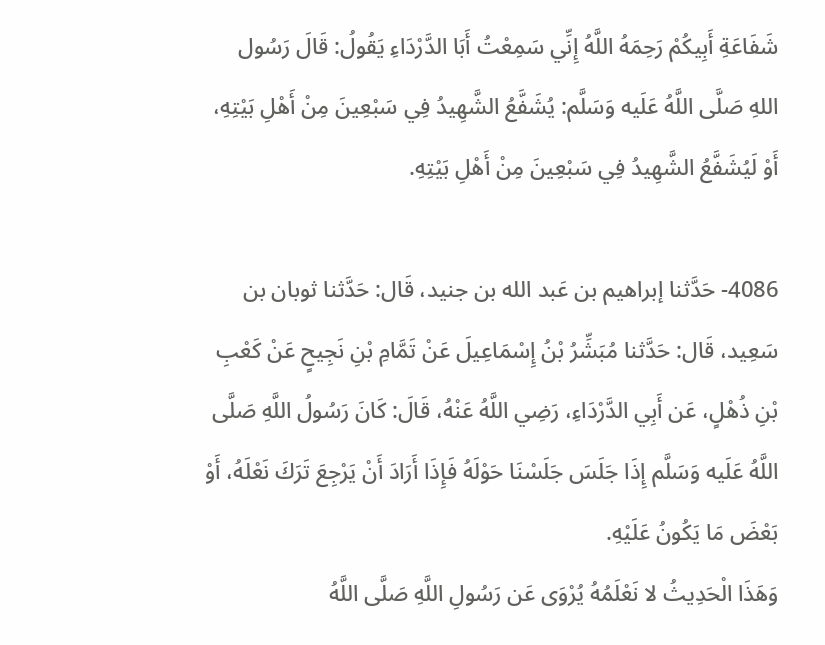شَفَاعَةِ أَبِيكُمْ رَحِمَهُ اللَّهُ إِنِّي سَمِعْتُ أَبَا الدَّرْدَاءِ يَقُولُ: قَالَ رَسُول اللهِ صَلَّى اللَّهُ عَلَيه وَسَلَّم: يُشَفَّعُ الشَّهِيدُ فِي سَبْعِينَ مِنْ أَهْلِ بَيْتِهِ، أَوْ لَيُشَفَّعُ الشَّهِيدُ فِي سَبْعِينَ مِنْ أَهْلِ بَيْتِهِ.

4086- حَدَّثنا إبراهيم بن عَبد الله بن جنيد، قَال: حَدَّثنا ثوبان بن سَعِيد، قَال: حَدَّثنا مُبَشِّرُ بْنُ إِسْمَاعِيلَ عَنْ تَمَّامِ بْنِ نَجِيحٍ عَنْ كَعْبِ بْنِ ذُهْلٍ، عَن أَبِي الدَّرْدَاءِ، رَضِي اللَّهُ عَنْهُ، قَالَ: كَانَ رَسُولُ اللَّهِ صَلَّى اللَّهُ عَلَيه وَسَلَّم إِذَا جَلَسَ جَلَسْنَا حَوْلَهُ فَإِذَا أَرَادَ أَنْ يَرْجِعَ تَرَكَ نَعْلَهُ، أَوْ بَعْضَ مَا يَكُونُ عَلَيْهِ.
وَهَذَا الْحَدِيثُ لا نَعْلَمُهُ يُرْوَى عَن رَسُولِ اللَّهِ صَلَّى اللَّهُ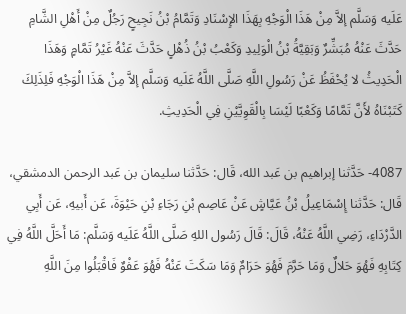عَلَيه وَسَلَّم إلاَّ مِنْ هَذَا الْوَجْهِ بِهَذَا الإِسْنَادِ وَتَمَّامُ بْنُ نَجِيحٍ رَجُلٌ مِنْ أَهْلِ الشَّامِ حَدَّثَ عَنْهُ مُبَشِّرٌ وَبَقِيَّةُ بْنُ الْوَلِيدِ وَكَعْبُ بْنُ ذُهْلٍ حَدَّثَ عَنْهُ غَيْرُ تَمَّامٍ وَهَذَا الْحَدِيثُ لا يُحْفَظُ عَنْ رَسُولِ اللَّهِ صَلَّى اللَّهُ عَلَيه وَسَلَّم إلاَّ مِنْ هَذَا الْوَجْهِ فَلِذَلِكَ كَتَبْنَاهُ لأَنَّ تَمَّامًا وَكَعْبًا لَيْسَا بِالْقَوِيَّيْنِ فِي الْحَدِيثِ.

4087- حَدَّثنا إبراهيم بن عَبد الله، قَال: حَدَّثنا سليمان بن عَبد الرحمن الدمشقي، قَال: حَدَّثنا إِسْمَاعِيلُ بْنُ عَيَّاشٍ عَنْ عَاصِم بْنِ رَجَاءِ بْنِ حَيْوَةَ، عَن أَبيهِ، عَن أَبِي الدَّرْدَاءِ، رَضِي اللَّهُ عَنْهُ، قَالَ: قَالَ رَسُول اللهِ صَلَّى اللَّهُ عَلَيه وَسَلَّم: مَا أَحَلَّ اللَّهُ فِي كِتَابِهِ فَهُوَ حَلالٌ وَمَا حَرَّمَ فَهُوَ حَرَامٌ وَمَا سَكَتَ عَنْهُ فَهُوَ عَفْوٌ فَاقْبَلُوا مِنَ اللَّهِ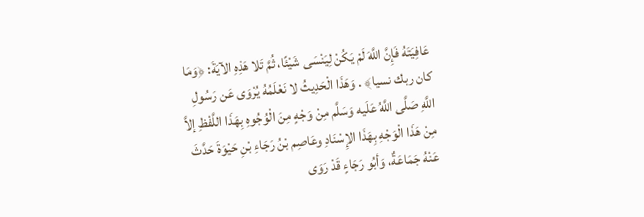عَافِيَتَهُ فَإِنَّ اللَّهَ لَمْ يَكُنْ لِيَنْسَى شَيْئًا، ثُمَّ تَلا هَذِهِ الآيَةَ: ﴿وَمَا كان ربك نسيا﴾ . وَهَذَا الْحَدِيثُ لا نَعْلَمُهُ يُرْوَى عَن رَسُولِ اللَّهِ صَلَّى اللَّهُ عَلَيه وَسَلَّم مِنْ وَجْهٍ مِنَ الْوُجُوهِ بِهَذَا اللَّفْظِ إلاَّ مِنْ هَذَا الْوَجْهِ بِهَذَا الإِسْنَادِ وعَاصِم بْنُ رَجَاءِ بْنِ حَيْوَةَ حَدَّثَ عَنْهُ جَمَاعَةٌ، وَأبُو رَجَاءٍ قَدْ رَوَى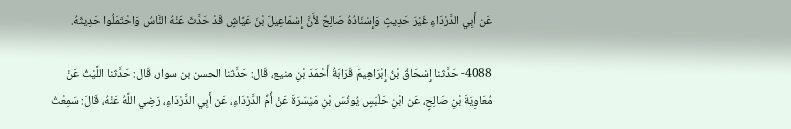عَن أَبِي الدَّرْدَاءِ غَيْرَ حَدِيثٍ وَإِسْنَادُهُ صَالِحٌ لأَنَّ إِسْمَاعِيلَ بْنَ عَيَّاشٍ قَدْ حَدَّثَ عَنْهُ النَّاسُ وَاحْتَمَلُوا حَدِيثَهُ.

4088- حَدَّثنا إِسْحَاقُ بْنُ إِبْرَاهِيمَ قَرَابَةُ أَحْمَدَ بْنِ منيع، قَال: حَدَّثنا الحسن بن سوار، قَال: حَدَّثنا اللَّيْثُ عَنْ مُعَاوِيَةَ بْنِ صَالِحٍ، عَن ابْنِ حَلْبَسٍ يُونُسَ بْنِ مَيْسَرَةَ عَنْ أُمِّ الدَّرْدَاءِ، عَن أَبِي الدَّرْدَاءِ، رَضِي اللَّهُ عَنْهُ، قَالَ: سَمِعْتُ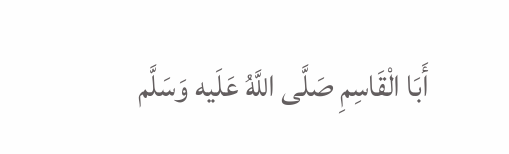أَبَا الْقَاسِمِ صَلَّى اللَّهُ عَلَيه وَسَلَّم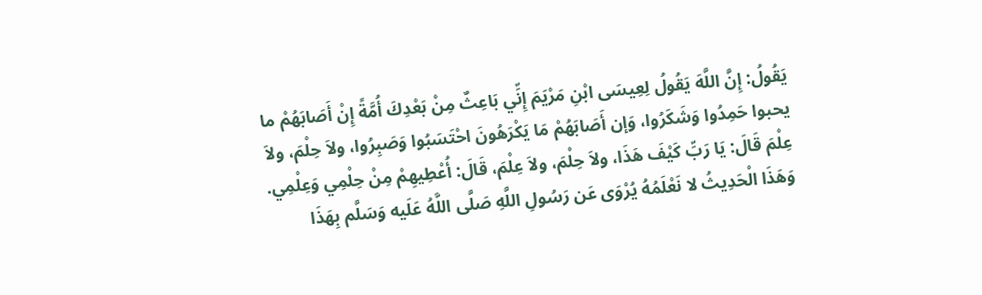يَقُولُ: إِنَّ اللَّهَ يَقُولُ لِعِيسَى ابْنِ مَرْيَمَ إِنِّي بَاعِثٌ مِنْ بَعْدِكَ أُمَّةً إِنْ أَصَابَهُمْ ما يحبوا حَمِدُوا وَشَكَرُوا، وَإن أَصَابَهُمْ مَا يَكْرَهُونَ احْتَسَبُوا وَصَبِرُوا، ولاَ حِلْمَ، ولاَ عِلْمَ قَالَ: يَا رَبِّ كَيْفَ هَذَا، ولاَ حِلْمَ، ولاَ عِلْمَ، قَالَ: أُعْطِيهِمْ مِنْ حِلْمِي وَعِلْمِي.
وَهَذَا الْحَدِيثُ لا نَعْلَمُهُ يُرْوَى عَن رَسُولِ اللَّهِ صَلَّى اللَّهُ عَلَيه وَسَلَّم بِهَذَا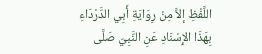اللَّفْظِ إلاَّ مِنْ رِوَايَةِ أَبِي الدَّرْدَاءِ بِهَذَا الإِسْنَادِ عَنِ النَّبِيّ صَلَّى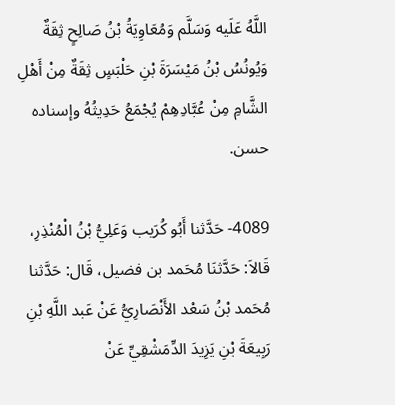اللَّهُ عَلَيه وَسَلَّم وَمُعَاوِيَةُ بْنُ صَالِحٍ ثِقَةٌ وَيُونُسُ بْنُ مَيْسَرَةَ بْنِ حَلْبَسٍ ثِقَةٌ مِنْ أَهْلِ الشَّامِ مِنْ عُبَّادِهِمْ يُجْمَعُ حَدِيثُهُ وإسناده حسن.

4089- حَدَّثنا أَبُو كُرَيب وَعَلِيُّ بْنُ الْمُنْذِرِ، قَالاَ: حَدَّثنَا مُحَمد بن فضيل، قَال: حَدَّثنا مُحَمد بْنُ سَعْد الأَنْصَارِيُّ عَنْ عَبد اللَّهِ بْنِ رَبِيعَةَ بْنِ يَزِيدَ الدِّمَشْقِيِّ عَنْ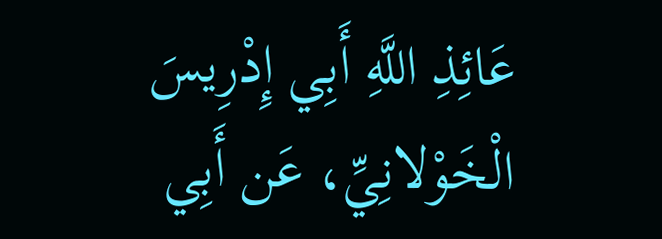عَائِذِ اللَّهِ أَبِي إِدْرِيسَ الْخَوْلانِيِّ، عَن أَبِي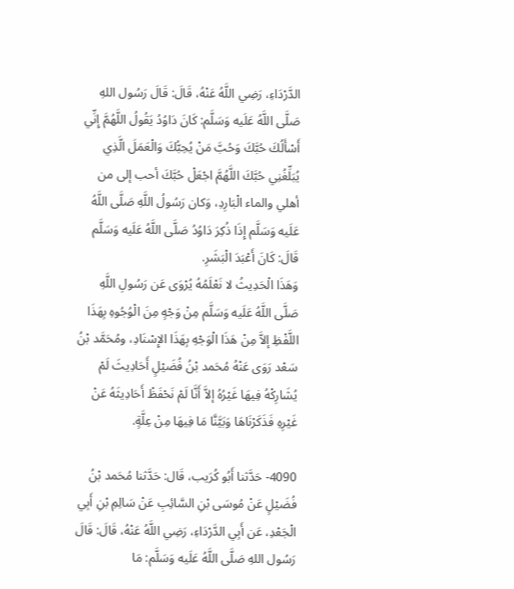الدَّرْدَاءِ، رَضِي اللَّهُ عَنْهُ، قَالَ: قَالَ رَسُول اللهِ صَلَّى اللَّهُ عَلَيه وَسَلَّم: كَانَ دَاوُدُ يَقُولُ اللَّهُمَّ إِنِّي أَسْأَلُكَ حُبَّكَ وَحُبَّ مَنْ يُحِبُّكَ وَالْعَمَلَ الَّذِي يُبَلِّغُنِي حُبَّكَ اللَّهُمَّ اجْعَلْ حُبَّكَ أحب إلى من أهلي والماء الْبَارِدِ، وَكان رَسُولُ اللَّهِ صَلَّى اللَّهُ عَلَيه وَسَلَّم إِذَا ذُكِرَ دَاوُدُ صَلَّى اللَّهُ عَلَيه وَسَلَّم قَالَ: كَانَ أَعْبَدَ الْبَشَرِ.
وَهَذَا الْحَدِيثُ لا نَعْلَمُهُ يُرْوَى عَن رَسُولِ اللَّهِ صَلَّى اللَّهُ عَلَيه وَسَلَّم مِنْ وَجْهٍ مِنَ الْوُجُوهِ بِهَذَا اللَّفْظِ إلاَّ مِنْ هَذَا الْوَجْهِ بِهَذَا الإِسْنَادِ، ومُحَمَّد بْنُ سَعْد رَوَى عَنْهُ مُحَمد بْنُ فُضَيْلٍ أَحَادِيثَ لَمْ يُشَارِكْهُ فِيهَا غَيْرُهُ إلاَّ أَنَّا لَمْ نَحْفَظْ أَحَادِيثَهُ عَنْ غَيْرِهِ فَذَكَرْنَاهَا وَبَيَّنَّا مَا فِيهَا مِنْ عِلَّةٍ.

4090- حَدَّثنا أَبُو كُرَيب، قَال: حَدَّثنا مُحَمد بْنُ فُضَيْلٍ عَنْ مُوسَى بْنِ السَّائِبِ عَنْ سَالِمِ بْنِ أَبِي الْجَعْدِ، عَن أَبِي الدَّرْدَاءِ، رَضِي اللَّهُ عَنْهُ، قَالَ: قَالَ رَسُول اللهِ صَلَّى اللَّهُ عَلَيه وَسَلَّم: مَا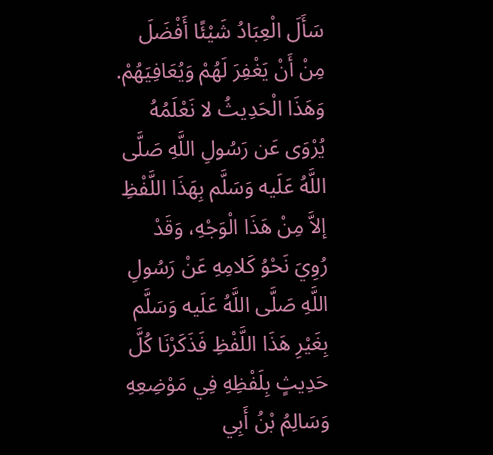سَأَلَ الْعِبَادُ شَيْئًا أَفْضَلَ مِنْ أَنْ يَغْفِرَ لَهُمْ وَيُعَافِيَهُمْ.
وَهَذَا الْحَدِيثُ لا نَعْلَمُهُ يُرْوَى عَن رَسُولِ اللَّهِ صَلَّى اللَّهُ عَلَيه وَسَلَّم بِهَذَا اللَّفْظِ إلاَّ مِنْ هَذَا الْوَجْهِ، وَقَدْ رُوِيَ نَحْوُ كَلامِهِ عَنْ رَسُولِ اللَّهِ صَلَّى اللَّهُ عَلَيه وَسَلَّم بِغَيْرِ هَذَا اللَّفْظِ فَذَكَرْنَا كُلَّ حَدِيثٍ بِلَفْظِهِ فِي مَوْضِعِهِ وَسَالِمُ بْنُ أَبِي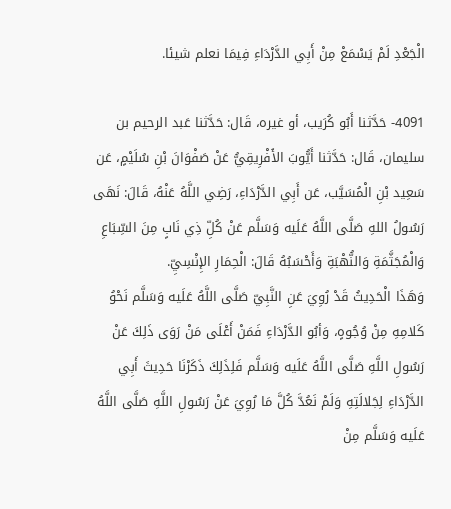الْجَعْدِ لَمْ يَسْمَعْ مِنْ أَبِي الدَّرْدَاءِ فِيمَا نعلم شيئا.

4091- حَدَّثنا أَبُو كُرَيب، أو غيره، قَال: حَدَّثنا عَبد الرحيم بن سليمان، قَال: حَدَّثنا أَيُّوبَ الأَفْرِيقِيُّ عَنْ صَفْوَانَ بْنِ سُلَيْمٍ، عَن سَعِيد بْنِ الْمُسَيَّب، عَن أَبِي الدَّرْدَاءِ، رَضِي اللَّهُ عَنْهُ، قَالَ: نَهَى رَسُولُ اللهِ صَلَّى اللَّهُ عَلَيه وَسَلَّم عَنْ كُلِّ ذِي نَابٍ مِنَ السِّبَاعِ وَالْمُجَثَّمَةِ وَالنُّهْبَةِ وَأَحْسَبُهُ قَالَ: الْحِمَارِ الإِنْسِيِّ.
وَهَذَا الْحَدِيثُ قَدْ رُوِيَ عَنِ النَّبِيّ صَلَّى اللَّهُ عَلَيه وَسَلَّم نَحْوُ كَلامِهِ مِنْ وُجُوهٍ، وَأبُو الدَّرْدَاءِ فَمَنْ أَعْلَى مَنْ رَوَى ذَلِكَ عَنْ رَسُولِ اللَّهِ صَلَّى اللَّهُ عَلَيه وَسَلَّم فَلِذَلِكَ ذَكَرْنَا حَدِيثَ أَبِي الدَّرْدَاءِ لِجَلالَتِهِ وَلَمْ نَعُدَّ كُلَّ مَا رُوِيَ عَنْ رَسُولِ اللَّهِ صَلَّى اللَّهُ عَلَيه وَسَلَّم مِنْ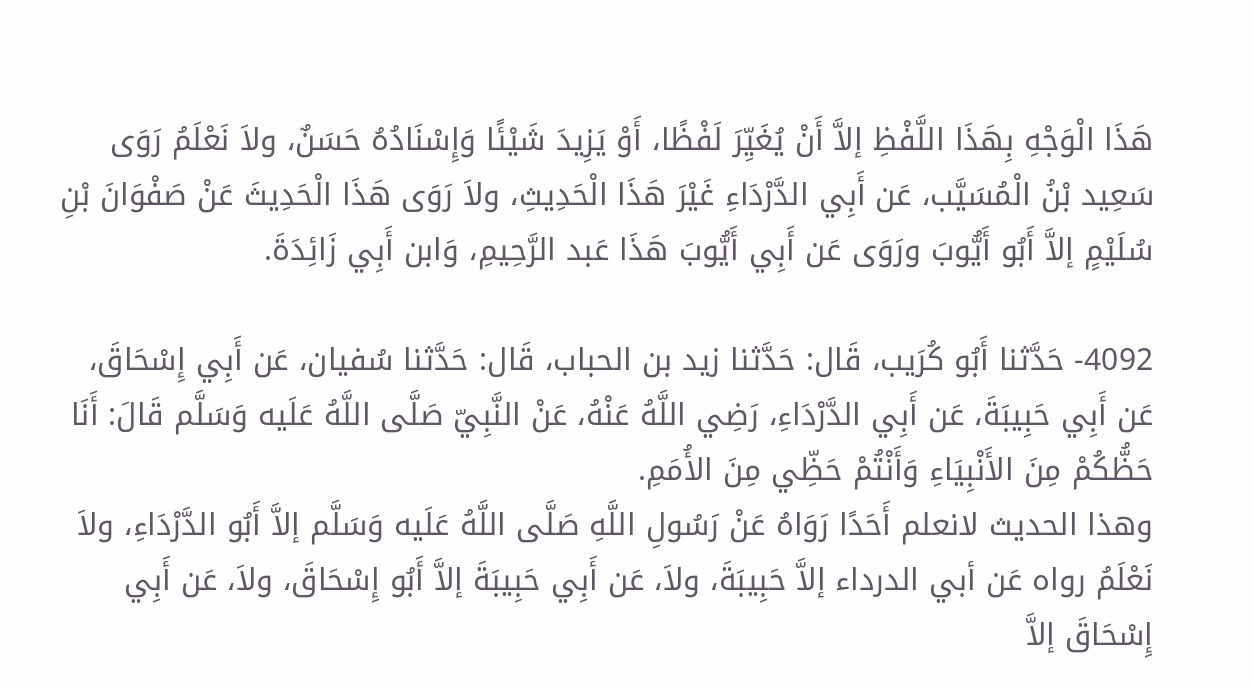هَذَا الْوَجْهِ بِهَذَا اللَّفْظِ إلاَّ أَنْ يُغَيِّرَ لَفْظًا، أَوْ يَزِيدَ شَيْئًا وَإِسْنَادُهُ حَسَنٌ، ولاَ نَعْلَمُ رَوَى سَعِيد بْنُ الْمُسَيَّب، عَن أَبِي الدَّرْدَاءِ غَيْرَ هَذَا الْحَدِيثِ، ولاَ رَوَى هَذَا الْحَدِيثَ عَنْ صَفْوَانَ بْنِ سُلَيْمٍ إلاَّ أَبُو أَيُّوبَ ورَوَى عَن أَبِي أَيُّوبَ هَذَا عَبد الرَّحِيمِ، وَابن أَبِي زَائِدَةَ.

4092- حَدَّثنا أَبُو كُرَيب، قَال: حَدَّثنا زيد بن الحباب، قَال: حَدَّثنا سُفيان، عَن أَبِي إِسْحَاقَ، عَن أَبِي حَبِيبَةَ، عَن أَبِي الدَّرْدَاءِ، رَضِي اللَّهُ عَنْهُ، عَنْ النَّبِيّ صَلَّى اللَّهُ عَلَيه وَسَلَّم قَالَ: أَنَا حَظُّكُمْ مِنَ الأَنْبِيَاءِ وَأَنْتُمْ حَظِّي مِنَ الأُمَمِ.
وهذا الحديث لانعلم أَحَدًا رَوَاهُ عَنْ رَسُولِ اللَّهِ صَلَّى اللَّهُ عَلَيه وَسَلَّم إلاَّ أَبُو الدَّرْدَاءِ، ولاَ نَعْلَمُ رواه عَن أبي الدرداء إلاَّ حَبِيبَةَ، ولاَ، عَن أَبِي حَبِيبَةَ إلاَّ أَبُو إِسْحَاقَ، ولاَ، عَن أَبِي إِسْحَاقَ إلاَّ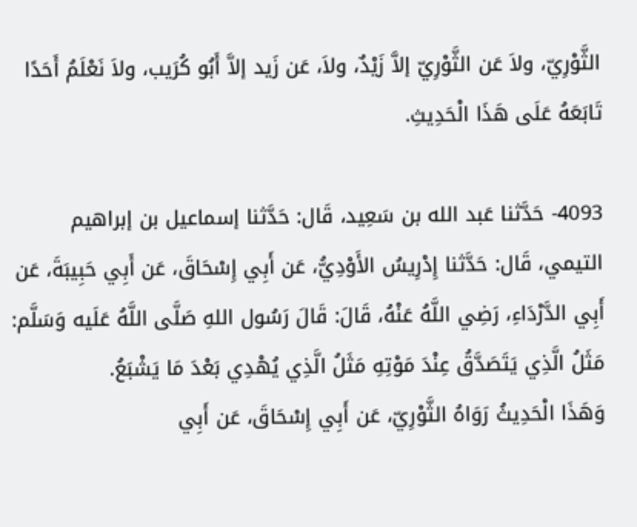الثَّوْرِيّ، ولاَ عَن الثَّوْرِيّ إلاَّ زَيْدٌ، ولاَ، عَن زَيد إلاَّ أَبُو كُرَيب، ولاَ نَعْلَمُ أَحَدًا تَابَعَهُ عَلَى هَذَا الْحَدِيثِ.

4093- حَدَّثنا عَبد الله بن سَعِيد، قَال: حَدَّثنا إسماعيل بن إبراهيم التيمي، قَال: حَدَّثنا إِدْرِيسُ الأَوْدِيُّ، عَن أَبِي إِسْحَاقَ، عَن أَبِي حَبِيبَةَ، عَن أَبِي الدَّرْدَاءِ، رَضِي اللَّهُ عَنْهُ، قَالَ: قَالَ رَسُول اللهِ صَلَّى اللَّهُ عَلَيه وَسَلَّم: مَثَلُ الَّذِي يَتَصَدَّقُ عِنْدَ مَوْتِهِ مَثَلُ الَّذِي يُهْدِي بَعْدَ مَا يَشْبَعُ.
وَهَذَا الْحَدِيثُ رَوَاهُ الثَّوْرِيّ، عَن أَبِي إِسْحَاقَ، عَن أَبِي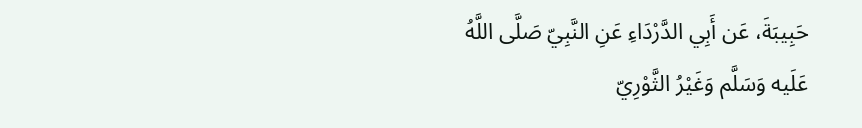حَبِيبَةَ، عَن أَبِي الدَّرْدَاءِ عَنِ النَّبِيّ صَلَّى اللَّهُ عَلَيه وَسَلَّم وَغَيْرُ الثَّوْرِيّ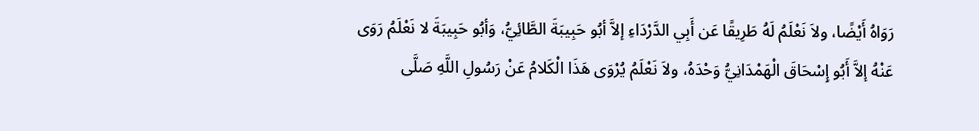رَوَاهُ أَيْضًا، ولاَ نَعْلَمُ لَهُ طَرِيقًا عَن أَبِي الدَّرْدَاءِ إلاَّ أبُو حَبِيبَةَ الطَّائِيُّ، وَأبُو حَبِيبَةَ لا نَعْلَمُ رَوَى عَنْهُ إلاَّ أَبُو إِسْحَاقَ الْهَمْدَانِيُّ وَحْدَهُ، ولاَ نَعْلَمُ يُرْوَى هَذَا الْكَلامُ عَنْ رَسُولِ اللَّهِ صَلَّى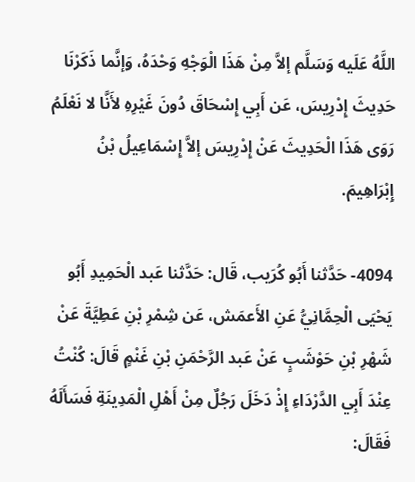اللَّهُ عَلَيه وَسَلَّم إلاَّ مِنْ هَذَا الْوَجْهِ وَحْدَهُ، وَإنَّما ذَكَرْنَا حَدِيثَ إِدْرِيسَ، عَن أَبِي إِسْحَاقَ دُونَ غَيْرِهِ لأَنَّا لا نَعْلَمُ رَوَى هَذَا الْحَدِيثَ عَنْ إِدْرِيسَ إلاَّ إِسْمَاعِيلُ بْنُ إِبْرَاهِيمَ.

4094- حَدَّثنا أَبُو كُرَيب، قَال: حَدَّثنا عَبد الْحَمِيدِ أَبُو يَحْيَى الْحِمَّانِيُّ عَنِ الأَعمَش، عَن شِمْرِ بْنِ عَطِيَّةَ عَنْ شَهْرِ بْنِ حَوْشَبٍ عَنْ عَبد الرَّحْمَنِ بْنِ غَنْمٍ قَالَ: كُنْتُ عِنْدَ أَبِي الدَّرْدَاءِ إِذْ دَخَلَ رَجُلٌ مِنْ أَهْلِ الْمَدِينَةِ فَسَأَلَهُ فَقَالَ: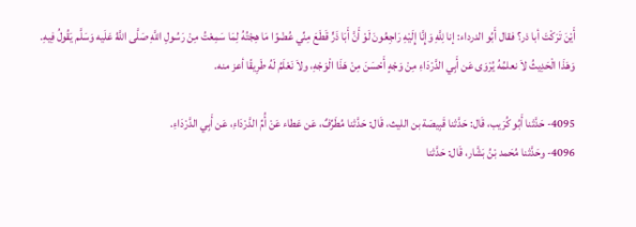أَيْنَ تَرَكْتَ أبا ذر؟ فقال أَبُو الدرداء: إنا لِلَّهِ وَإِنَّا إِلَيْهِ رَاجِعُونَ لَوْ أَنَّ أَبَا ذَرٍّ قَطَعَ مِنِّي عُضْوًا مَا هِجْتُهُ لِمَا سَمِعْتُ مِنْ رَسُولِ اللَّهِ صَلَّى اللَّهُ عَلَيه وَسَلَّم يَقُولُ فِيهِ.
وَهَذَا الْحَدِيثُ لاَ نعلمُهُ يُرْوَى عَن أَبِي الدَّرْدَاءِ مِنْ وَجْهٍ أَحْسَنَ مِنْ هَذَا الْوَجْهِ، ولاَ نَعْلَمُ لَهُ طَرِيقًا أعز منه.

4095- حَدَّثنا أَبُو كُرَيب، قَال: حَدَّثنا قَبِيصَة بن الليث، قَال: حَدَّثنا مُطَرِّفٌ، عَن عَطاء عَنْ أُمِّ الدَّرْدَاءِ، عَن أَبِي الدَّرْدَاءِ.
4096- وحَدَّثنا مُحَمد بْنُ بَشَّار، قَال: حَدَّثنا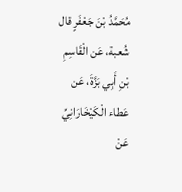مُحَمَّدُ بْنَ جَعْفَرٍ قال شُعبة، عَن الْقَاسِمِ بْنِ أَبِي بَزَّةَ، عَن عَطاء الْكَيْخَارَانِيِّ عَنْ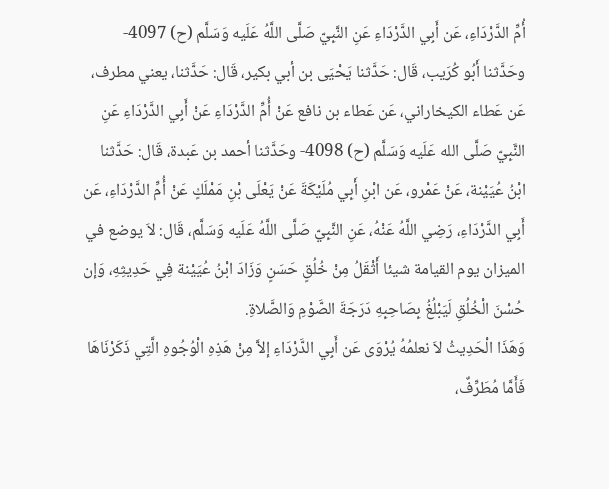أُمِّ الدَّرْدَاءِ، عَن أَبِي الدَّرْدَاءِ عَنِ النَّبِيّ صَلَّى اللَّهُ عَلَيه وَسَلَّم (ح) 4097- وحَدَّثنا أَبُو كُرَيب، قَال: حَدَّثنا يَحْيَى بن أبي بكير، قَال: حَدَّثنا، يعني مطرف، عَن عَطاء الكيخاراني، عَن عَطاء بن نافع عَنْ أُمِّ الدَّرْدَاءِ عَنْ أَبِي الدَّرْدَاءِ عَنِ النَّبِيّ صَلَّى الله عَلَيه وَسَلَّم (ح) 4098- وحَدَّثنا أحمد بن عَبدة، قَال: حَدَّثنا ابْنُ عُيَيْنة، عَنْ عَمْرو، عَن ابْنِ أَبِي مُلَيْكَةَ عَنْ يَعْلَى بْنِ مَمْلَكٍ عَنْ أُمِّ الدَّرْدَاءِ، عَن أَبِي الدَّرْدَاءِ، رَضِي اللَّهُ عَنْهُ، عَنِ النَّبِيّ صَلَّى اللَّهُ عَلَيه وَسَلَّم، قَال: لاَ يوضع في الميزان يوم القيامة شيئا أَثْقَلُ مِنْ خُلُقٍ حَسَنٍ وَزَادَ ابْنُ عُيَيْنة فِي حَدِيثِهِ، وَإن حُسْنَ الْخُلُقِ لَيَبْلُغُ بِصَاحِبِهِ دَرَجَةَ الصَّوْمِ وَالصَّلاةِ.
وَهَذَا الْحَدِيثُ لاَ نعلمُهُ يُرْوَى عَن أَبِي الدَّرْدَاءِ إلاَّ مِنْ هَذِهِ الْوُجُوهِ الَّتِي ذَكَرْنَاهَا فَأَمَّا مُطَرِّفٌ،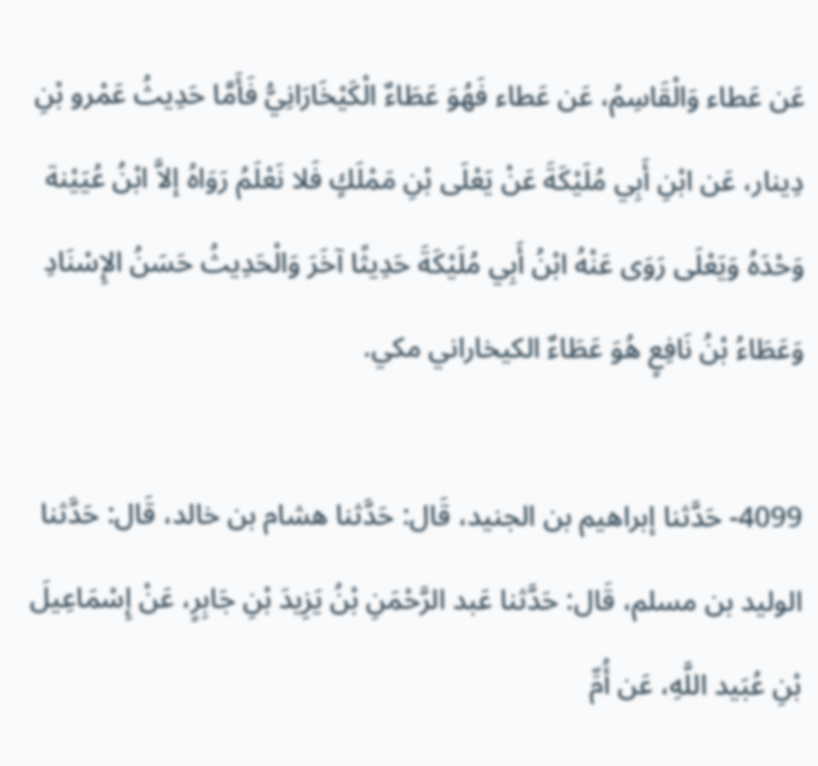عَن عَطاء وَالْقَاسِمُ، عَن عَطاء فَهُوَ عَطَاءٌ الْكَيْخَارَانِيُّ فَأَمَّا حَدِيثُ عَمْرو بْنِ دِينار، عَن ابْنِ أَبِي مُلَيْكَةَ عَنْ يَعْلَى بْنِ مَمْلَكٍ فَلا نَعْلَمُ رَوَاهُ إلاَّ ابْنُ عُيَيْنة وَحْدَهُ وَيَعْلَى رَوَى عَنْهُ ابْنُ أَبِي مُلَيْكَةَ حَدِيثًا آخَرَ وَالْحَدِيثُ حَسَنُ الإِسْنَادِ وَعَطَاءُ بْنُ نَافِعٍ هُوَ عَطَاءٌ الكيخاراني مكي.

4099- حَدَّثنا إبراهيم بن الجنيد، قَال: حَدَّثنا هشام بن خالد، قَال: حَدَّثنا الوليد بن مسلم، قَال: حَدَّثنا عَبد الرَّحْمَنِ بْنُ يَزِيدَ بْنِ جَابِرٍ، عَنْ إِسْمَاعِيلَ بْنِ عُبَيد اللَّهِ، عَن أُمِّ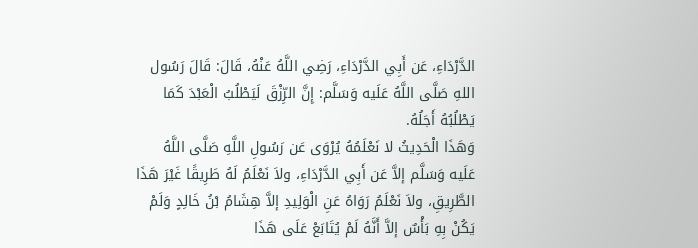الدَّرْدَاءِ، عَن أَبِي الدَّرْدَاءِ، رَضِي اللَّهُ عَنْهُ، قَالَ: قَالَ رَسُول اللهِ صَلَّى اللَّهُ عَلَيه وَسَلَّم: إِنَّ الرِّزْقَ لَيَطْلُبُ الْعَبْدَ كَمَا يَطْلُبُهُ أَجَلُهُ.
وَهَذَا الْحَدِيثُ لا نَعْلَمُهُ يُرْوَى عَن رَسُولِ اللَّهِ صَلَّى اللَّهُ عَلَيه وَسَلَّم إلاَّ عَن أَبِي الدَّرْدَاءِ، ولاَ نَعْلَمُ لَهُ طَرِيقًا غَيْرَ هَذَا الطَّرِيقِ، ولاَ نَعْلَمُ رَوَاهُ عَنِ الْوَلِيدِ إلاَّ هِشَامُ بْنُ خَالِدٍ وَلَمْ يَكُنْ بِهِ بَأْسٌ إلاَّ أَنَّهُ لَمْ يُتَابَعْ عَلَى هَذَا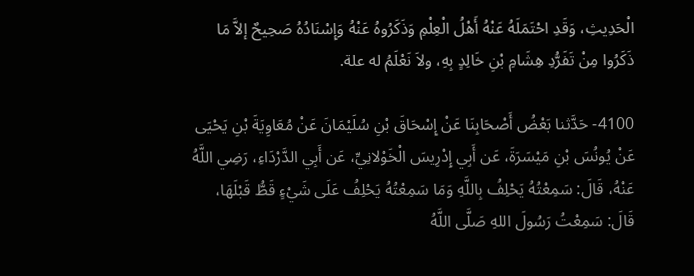الْحَدِيثِ، وَقَدِ احْتَمَلَهُ عَنْهُ أَهْلُ الْعِلْمِ وَذَكَرُوهُ عَنْهُ وَإِسْنَادُهُ صَحِيحٌ إلاَّ مَا ذَكَرُوا مِنْ تَفَرُّدِ هِشَامِ بْنِ خَالِدٍ بِهِ، ولاَ نَعْلَمُ له علة.

4100- حَدَّثنا بَعْضُ أَصْحَابِنَا عَنْ إِسْحَاقَ بْنِ سُلَيْمَانَ عَنْ مُعَاوِيَةَ بْنِ يَحْيَى عَنْ يُونُسَ بْنِ مَيْسَرَةَ، عَن أَبِي إِدْرِيسَ الْخَوْلانِيِّ، عَن أَبِي الدَّرْدَاءِ، رَضِي اللَّهُ عَنْهُ، قَالَ: سَمِعْتُهُ يَحْلِفُ بِاللَّهِ وَمَا سَمِعْتُهُ يَحْلِفُ عَلَى شَيْءٍ قَطُّ قَبْلَهَا، قَالَ: سَمِعْتُ رَسُولَ اللهِ صَلَّى اللَّهُ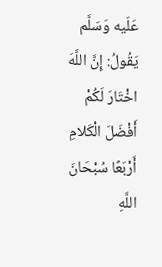عَلَيه وَسَلَّم يَقُولُ: إِنَّ اللَّهَ اخْتَارَ لَكُمْ أَفْضَلَ الْكَلامِ أَرْبَعًا سُبْحَانَ اللَّهِ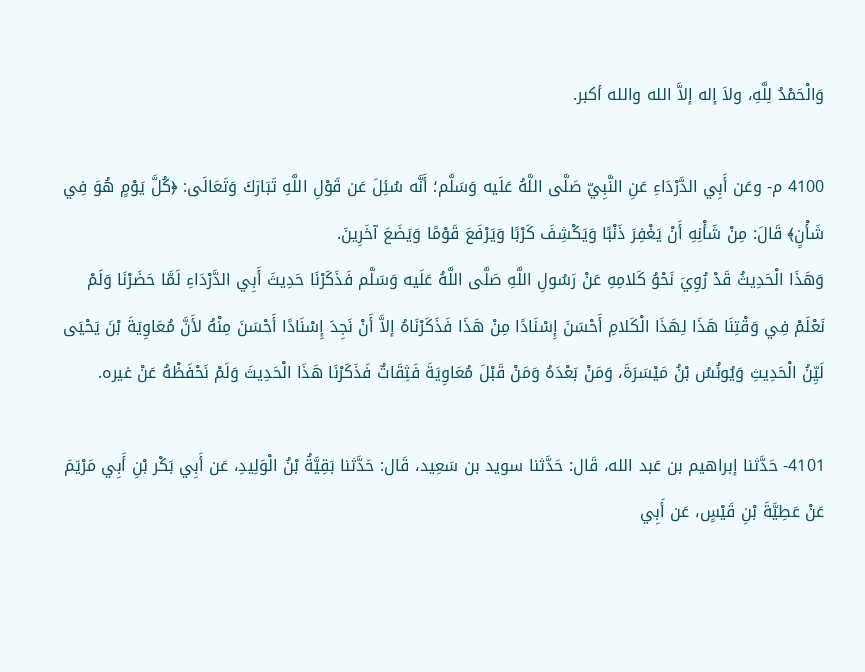وَالْحَمْدُ لِلَّهِ، ولاَ إله إلاَّ الله والله أكبر.

4100 م- وعَن أَبِي الدَّرْدَاءِ عَنِ النَّبِيّ صَلَّى اللَّهُ عَلَيه وَسَلَّم؛ أَنَّه سُئِلَ عَن قَوْلِ اللَّهِ تَبَارَكَ وَتَعَالَى: ﴿كُلَّ يَوْمٍ هُوَ فِي شَأْنٍ﴾ قَالَ: مِنْ شَأْنِهِ أَنْ يَغْفِرَ ذَنْبًا وَيَكْشِفَ كَرْبًا وَيَرْفَعَ قَوْمًا وَيَضَعَ آخَرِينَ.
وَهَذَا الْحَدِيثُ قَدْ رُوِيَ نَحْوُ كَلامِهِ عَنْ رَسُولِ اللَّهِ صَلَّى اللَّهُ عَلَيه وَسَلَّم فَذَكَرْنَا حَدِيثَ أَبِي الدَّرْدَاءِ لَمَّا حَضَرْنَا وَلَمْ نَعْلَمْ فِي وَقْتِنَا هَذَا لِهَذَا الْكَلامِ أَحْسَنَ إِسْنَادًا مِنْ هَذَا فَذَكَرْنَاهُ إلاَّ أَنْ نَجِدَ إِسْنَادًا أَحْسَنَ مِنْهُ لأَنَّ مُعَاوِيَةَ بْنَ يَحْيَى لَيِّنُ الْحَدِيثِ وَيُونُسُ بْنُ مَيْسَرَةَ، وَمَنْ بَعْدَهُ وَمَنْ قَبْلَ مُعَاوِيَةَ فَثِقَاتٌ فَذَكَرْنَا هَذَا الْحَدِيثَ وَلَمْ نَحْفَظْهُ عَنْ غيره.

4101- حَدَّثنا إبراهيم بن عَبد الله، قَال: حَدَّثنا سويد بن سَعِيد، قَال: حَدَّثنا بَقِيَّةُ بْنُ الْوَلِيدِ، عَن أَبِي بَكْر بْنِ أَبِي مَرْيَمَ عَنْ عَطِيَّةَ بْنِ قَيْسٍ، عَن أَبِي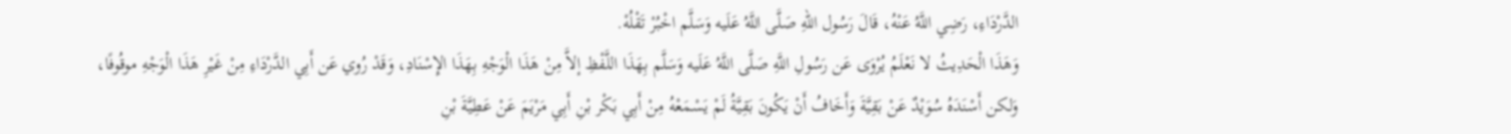الدَّرْدَاءِ، رَضِي اللَّهُ عَنْهُ، قَالَ رَسُول اللهِ صَلَّى اللَّهُ عَلَيه وَسَلَّم اخْبُرْ تَقْلُهْ.
وَهَذَا الْحَدِيثُ لا نَعْلَمُ يُرْوَى عَن رَسُولِ اللَّهِ صَلَّى اللَّهُ عَلَيه وَسَلَّم بِهَذَا اللَّفْظِ إلاَّ مِنْ هَذَا الْوَجْهِ بِهَذَا الإِسْنَادِ، وَقَدْ رُوي عَن أَبِي الدَّرْدَاءِ مِنْ غَيْرِ هَذَا الْوَجْهِ موقُوفًا، وَلكن أَسْنَدَهُ سُوَيْدٌ عَنْ بَقِيَّةَ وَأَخَافُ أَنْ يَكُونَ بَقِيَّةُ لَمْ يَسْمَعْهُ مِنْ أَبِي بَكْر بْنِ أَبِي مَرْيَمَ عَنْ عَطِيَّةَ بْنِ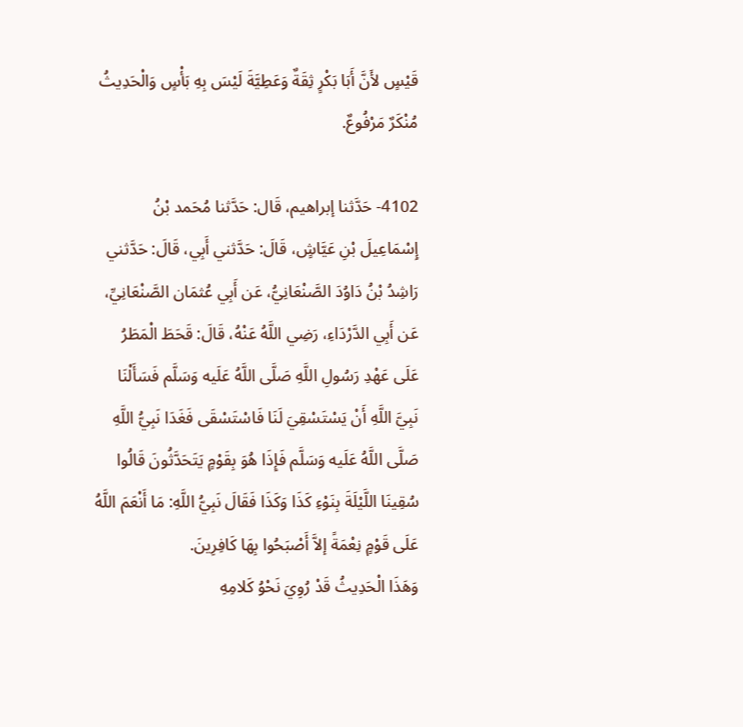قَيْسٍ لأَنَّ أَبَا بَكْرٍ ثِقَةٌ وَعَطِيَّةَ لَيْسَ بِهِ بَأْسٍ وَالْحَدِيثُ مُنْكَرٌ مَرْفُوعٌ.

4102- حَدَّثنا إبراهيم، قَال: حَدَّثنا مُحَمد بْنُ إِسْمَاعِيلَ بْنِ عَيَّاشٍ، قَالَ: حَدَّثني أَبِي، قَالَ: حَدَّثني رَاشِدُ بْنُ دَاوُدَ الصَّنْعَانِيُّ، عَن أَبِي عُثمَان الصَّنْعَانِيِّ، عَن أَبِي الدَّرْدَاءِ، رَضِي اللَّهُ عَنْهُ، قَالَ: قَحَطَ الْمَطَرُ عَلَى عَهْدِ رَسُولِ اللَّهِ صَلَّى اللَّهُ عَلَيه وَسَلَّم فَسَأَلْنَا نَبِيَّ اللَّهِ أَنْ يَسْتَسْقِيَ لَنَا فَاسْتَسْقَى فَغَدَا نَبِيُّ اللَّهِ صَلَّى اللَّهُ عَلَيه وَسَلَّم فَإِذَا هُوَ بِقَوْمٍ يَتَحَدَّثُونَ قَالُوا سُقِينَا اللَّيْلَةَ بِنَوْءِ كَذَا وَكَذَا فَقَالَ نَبِيُّ اللَّهِ: مَا أَنْعَمَ اللَّهُ عَلَى قَوْمٍ نِعْمَةً إلاَّ أَصْبَحُوا بِهَا كَافِرِينَ.
وَهَذَا الْحَدِيثُ قَدْ رُوِيَ نَحْوُ كَلامِهِ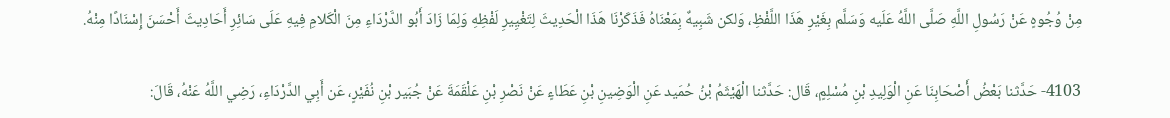مِنْ وُجُوهٍ عَنْ رَسُولِ اللَّهِ صَلَّى اللَّهُ عَلَيه وَسَلَّم بِغَيْرِ هَذَا اللَّفْظِ، وَلكن شَبِيهٌ بِمَعْنَاهُ فَذَكَرْنَا هَذَا الْحَدِيثَ لِتَغْيِيرِ لَفْظِهِ وَلِمَا زَادَ أَبُو الدَّرْدَاءِ مِنَ الْكَلامِ فِيهِ عَلَى سَائِرِ أَحَادِيثَ أَحْسَنَ إِسْنَادًا مِنْهُ.

4103- حَدَّثنا بَعْضُ أَصْحَابِنَا عَنِ الْوَلِيدِ بْنِ مُسْلِمٍ، قَال: حَدَّثنا الْهَيْثَمُ بْنُ حُمَيد عَنِ الْوَضِينِ بْنِ عَطَاءٍ عَنْ نَصْرِ بْنِ عَلْقَمَةَ عَنْ جُبَير بْنِ نُفَيْرٍ، عَن أَبِي الدَّرْدَاءِ، رَضِي اللَّهُ عَنْهُ، قَالَ: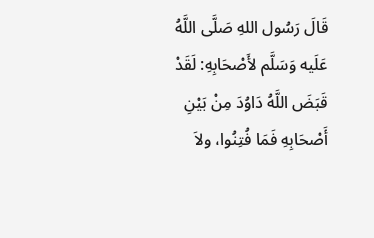قَالَ رَسُول اللهِ صَلَّى اللَّهُ عَلَيه وَسَلَّم لأَصْحَابِهِ: لَقَدْ قَبَضَ اللَّهُ دَاوُدَ مِنْ بَيْنِ أَصْحَابِهِ فَمَا فُتِنُوا، ولاَ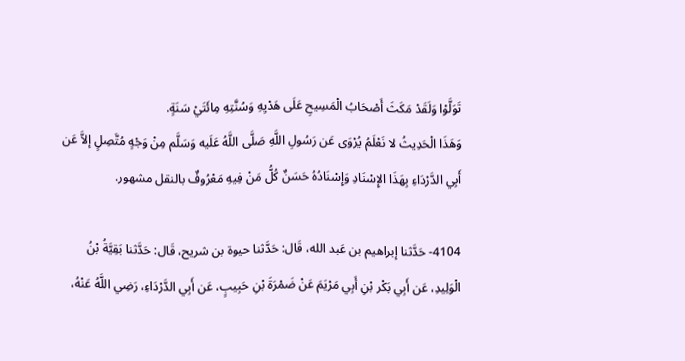تَوَلَّوْا وَلَقَدْ مَكَثَ أَصْحَابُ الْمَسِيحِ عَلَى هَدْيِهِ وَسُنَّتِهِ مِائَتَيْ سَنَةٍ.
وَهَذَا الْحَدِيثُ لا نَعْلَمُ يُرْوَى عَن رَسُولِ اللَّهِ صَلَّى اللَّهُ عَلَيه وَسَلَّم مِنْ وَجْهٍ مُتَّصِلٍ إلاَّ عَن أَبِي الدَّرْدَاءِ بِهَذَا الإِسْنَادِ وَإِسْنَادُهُ حَسَنٌ كُلُّ مَنْ فِيهِ مَعْرُوفٌ بالنقل مشهور.

4104- حَدَّثنا إبراهيم بن عَبد الله، قَال: حَدَّثنا حيوة بن شريح، قَال: حَدَّثنا بَقِيَّةُ بْنُ الْوَلِيدِ، عَن أَبِي بَكْر بْنِ أَبِي مَرْيَمَ عَنْ ضَمْرَةَ بْنِ حَبِيبٍ، عَن أَبِي الدَّرْدَاءِ، رَضِي اللَّهُ عَنْهُ،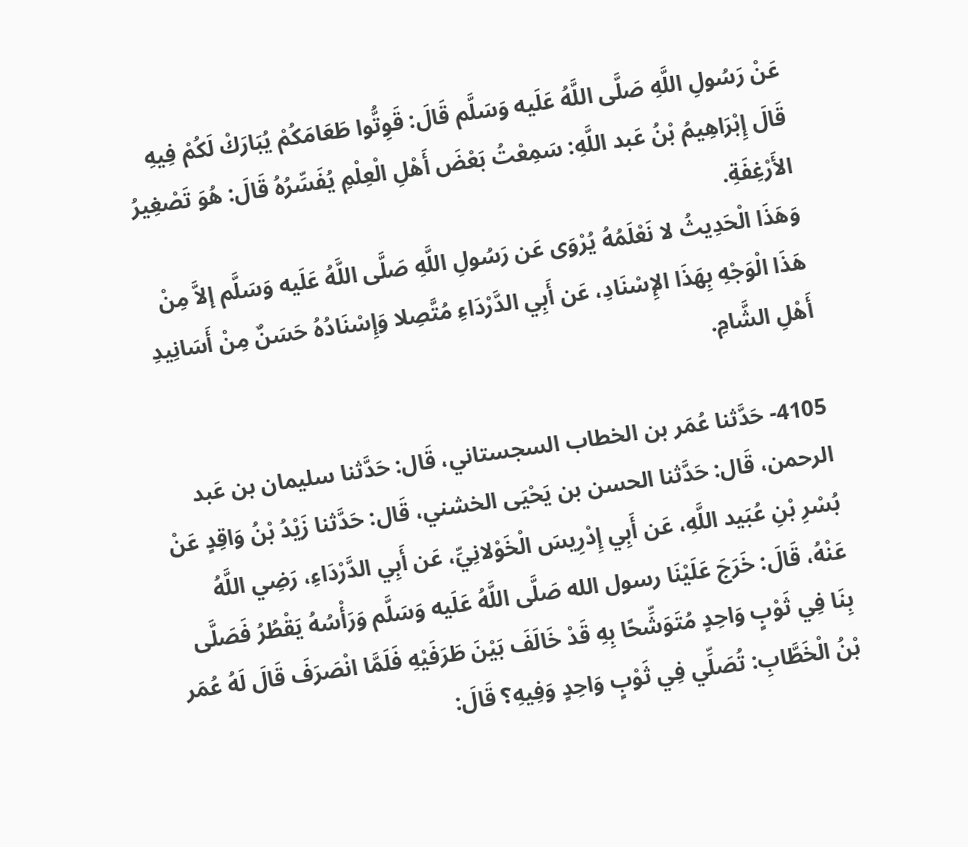عَنْ رَسُولِ اللَّهِ صَلَّى اللَّهُ عَلَيه وَسَلَّم قَالَ: قَوِتُّوا طَعَامَكُمْ يُبَارَكْ لَكُمْ فِيهِ قَالَ إِبْرَاهِيمُ بْنُ عَبد اللَّهِ: سَمِعْتُ بَعْضَ أَهْلِ الْعِلْمِ يُفَسِّرُهُ قَالَ: هُوَ تَصْغِيرُ الأَرْغِفَةِ.
وَهَذَا الْحَدِيثُ لا نَعْلَمُهُ يُرْوَى عَن رَسُولِ اللَّهِ صَلَّى اللَّهُ عَلَيه وَسَلَّم إلاَّ مِنْ هَذَا الْوَجْهِ بِهَذَا الإِسْنَادِ، عَن أَبِي الدَّرْدَاءِ مُتَّصِلا وَإِسْنَادُهُ حَسَنٌ مِنْ أَسَانِيدِ أَهْلِ الشَّامِ.

4105- حَدَّثنا عُمَر بن الخطاب السجستاني، قَال: حَدَّثنا سليمان بن عَبد الرحمن، قَال: حَدَّثنا الحسن بن يَحْيَى الخشني، قَال: حَدَّثنا زَيْدُ بْنُ وَاقِدٍ عَنْ بُسْرِ بْنِ عُبَيد اللَّهِ، عَن أَبِي إِدْرِيسَ الْخَوْلانِيِّ، عَن أَبِي الدَّرْدَاءِ، رَضِي اللَّهُ عَنْهُ، قَالَ: خَرَجَ عَلَيْنَا رسول الله صَلَّى اللَّهُ عَلَيه وَسَلَّم وَرَأْسُهُ يَقْطُرُ فَصَلَّى بِنَا فِي ثَوْبٍ وَاحِدٍ مُتَوَشِّحًا بِهِ قَدْ خَالَفَ بَيْنَ طَرَفَيْهِ فَلَمَّا انْصَرَفَ قَالَ لَهُ عُمَر بْنُ الْخَطَّابِ: تُصَلِّي فِي ثَوْبٍ وَاحِدٍ وَفِيهِ؟ قَالَ: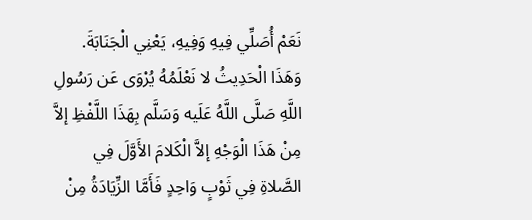نَعَمْ أُصَلِّي فِيهِ وَفِيهِ، يَعْنِي الْجَنَابَةَ.
وَهَذَا الْحَدِيثُ لا نَعْلَمُهُ يُرْوَى عَن رَسُولِ اللَّهِ صَلَّى اللَّهُ عَلَيه وَسَلَّم بِهَذَا اللَّفْظِ إلاَّ مِنْ هَذَا الْوَجْهِ إلاَّ الْكَلامَ الأَوَّلَ فِي الصَّلاةِ فِي ثَوْبٍ وَاحِدٍ فَأَمَّا الزِّيَادَةُ مِنْ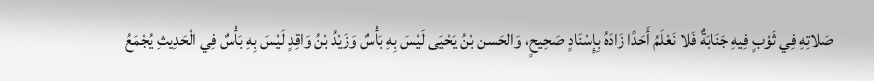صَلاتِهِ فِي ثَوْبٍ فِيهِ جَنَابَةٌ فَلا نَعْلَمُ أَحَدًا زَادَهُ بِإِسْنَادٍ صَحِيحٍ، وَالحَسن بْنُ يَحْيَى لَيْسَ بِهِ بَأْسٌ وَزَيْدُ بْنُ وَاقِدٍ لَيْسَ بِهِ بَأْسٌ فِي الْحَدِيثِ يُجْمَعُ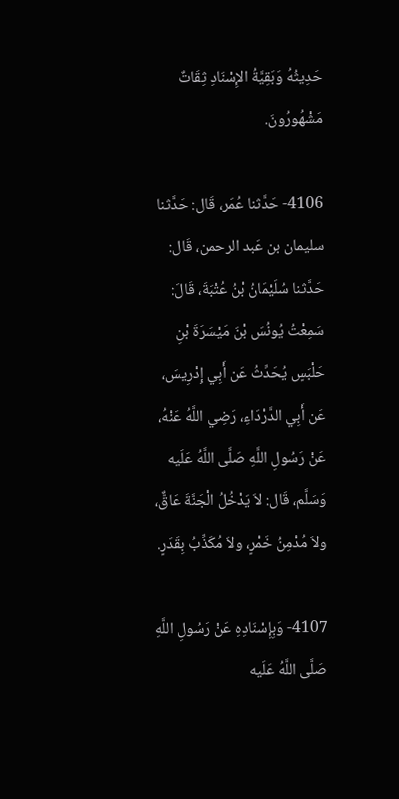حَدِيثُهُ وَبَقِيَّةُ الإِسْنَادِ ثِقَاتٌ مَشْهُورُونَ.

4106- حَدَّثنا عُمَر، قَال: حَدَّثنا سليمان بن عَبد الرحمن، قَال: حَدَّثنا سُلَيْمَانُ بْنُ عُتْبَةَ، قَالَ: سَمِعْتُ يُونُسَ بْنَ مَيْسَرَةَ بْنِ حَلْبَسٍ يُحَدِّثُ عَن أَبِي إِدْرِيسَ، عَن أَبِي الدَّرْدَاءِ، رَضِي اللَّهُ عَنْهُ، عَنْ رَسُولِ اللَّهِ صَلَّى اللَّهُ عَلَيه وَسَلَّم، قَال: لاَ يَدْخُلُ الْجَنَّةَ عَاقٌّ، ولاَ مُدْمِنُ خَمْرٍ، ولاَ مُكَذِّبُ بِقَدَرٍ.

4107- وَبِإِسْنَادِهِ عَنْ رَسُولِ اللَّهِ صَلَّى اللَّهُ عَلَيه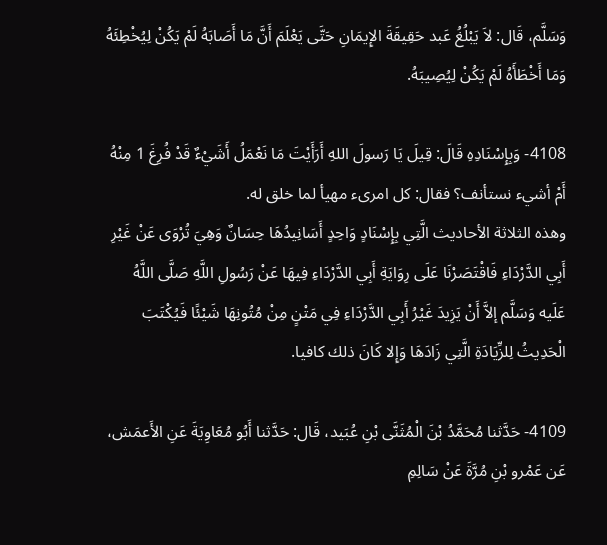وَسَلَّم، قَال: لاَ يَبْلُغُ عَبد حَقِيقَةَ الإِيمَانِ حَتَّى يَعْلَمَ أَنَّ مَا أَصَابَهُ لَمْ يَكُنْ لِيُخْطِئَهُ وَمَا أَخْطَأَهُ لَمْ يَكُنْ لِيُصِيبَهُ.

4108- وَبِإِسْنَادِهِ قَالَ: قِيلَ يَا رَسولَ اللهِ أَرَأَيْتَ مَا نَعْمَلُ أَشَيْءٌ قَدْ فُرِغَ 1 مِنْهُ أَمْ أشيء نستأنف؟ فقال: كل امرىء مهيأ لما خلق له.
وهذه الثلاثة الأحاديث الَّتِي بِإِسْنَادٍ وَاحِدٍ أَسَانِيدُهَا حِسَانٌ وَهِيَ تُرْوَى عَنْ غَيْرِ أَبِي الدَّرْدَاءِ فَاقْتَصَرْنَا عَلَى رِوَايَةِ أَبِي الدَّرْدَاءِ فِيهَا عَنْ رَسُولِ اللَّهِ صَلَّى اللَّهُ عَلَيه وَسَلَّم إلاَّ أَنْ يَزِيدَ غَيْرُ أَبِي الدَّرْدَاءِ فِي مَتْنٍ مِنْ مُتُونِهَا شَيْئًا فَيُكْتَبَ الْحَدِيثُ لِلزِّيَادَةِ الَّتِي زَادَهَا وَإِلا كَانَ ذلك كافيا.

4109- حَدَّثنا مُحَمَّدُ بْنَ الْمُثَنَّى بْنِ عُبَيد، قَال: حَدَّثنا أَبُو مُعَاوِيَةَ عَنِ الأَعمَش، عَن عَمْرو بْنِ مُرَّةَ عَنْ سَالِمِ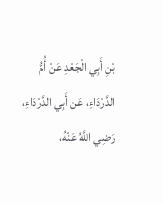بْنِ أَبِي الْجَعْدِ عَنْ أُمُّ الدَّرْدَاءِ، عَن أَبِي الدَّرْدَاءِ، رَضِي اللَّهُ عَنْهُ،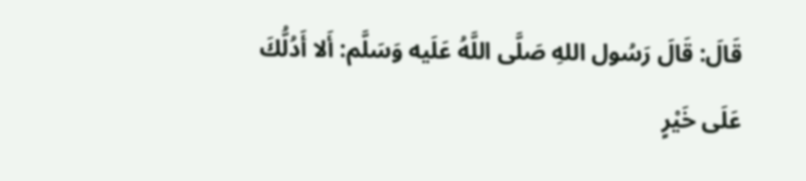قَالَ: قَالَ رَسُول اللهِ صَلَّى اللَّهُ عَلَيه وَسَلَّم: أَلا أَدُلُّكَ عَلَى خَيْرٍ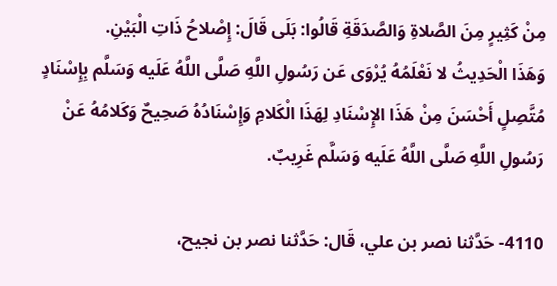مِنْ كَثِيرٍ مِنَ الصَّلاةِ وَالصَّدَقَةِ قَالُوا: بَلَى قَالَ: إِصْلاحُ ذَاتِ الْبَيْنِ.
وَهَذَا الْحَدِيثُ لا نَعْلَمُهُ يُرْوَى عَن رَسُولِ اللَّهِ صَلَّى اللَّهُ عَلَيه وَسَلَّم بِإِسْنَادٍ مُتَّصِلٍ أَحْسَنَ مِنْ هَذَا الإِسْنَادِ لِهَذَا الْكَلامِ وَإِسْنَادُهُ صَحِيحٌ وَكَلامُهُ عَنْ رَسُولِ اللَّهِ صَلَّى اللَّهُ عَلَيه وَسَلَّم غَرِيبٌ.

4110- حَدَّثنا نصر بن علي، قَال: حَدَّثنا نصر بن نجيح،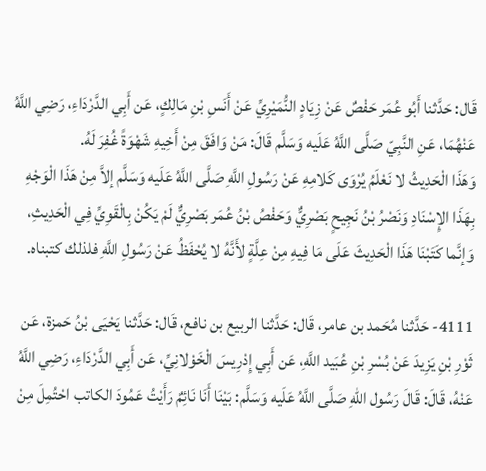قَال: حَدَّثنا أَبُو عُمَر حَفْصٌ عَنْ زِيَادٍ النُّمَيْرِيِّ عَنْ أَنَسِ بْنِ مَالِكٍ، عَن أَبِي الدَّرْدَاءِ، رَضِي اللَّهُ عَنْهُمَا، عَنِ النَّبِيّ صَلَّى اللَّهُ عَلَيه وَسَلَّم قَالَ: مَنْ وَافَقَ مِنْ أَخِيهِ شَهْوَةً غُفِرَ لَهُ.
وَهَذَا الْحَدِيثُ لا نَعْلَمُ يُرْوَى كَلامِهِ عَنْ رَسُولِ اللَّهِ صَلَّى اللَّهُ عَلَيه وَسَلَّم إلاَّ مِنْ هَذَا الْوَجْهِ بِهَذَا الإِسْنَادِ وَنَصْرُ بْنُ نَجِيحٍ بَصْرِيٌّ وَحَفْصُ بْنُ عُمَر بَصْرِيٌّ لَمْ يَكُنْ بِالْقَوِيِّ فِي الْحَدِيثِ، وَإنَّما كَتَبْنَا هَذَا الْحَدِيثَ عَلَى مَا فِيهِ مِنْ عِلَّةٍ لأَنَّهُ لا يُحْفَظُ عَنْ رَسُولِ اللَّهِ فلذلك كتبناه.

4111- حَدَّثنا مُحَمد بن عامر، قَال: حَدَّثنا الربيع بن نافع، قَال: حَدَّثنا يَحْيَى بْنُ حَمزة، عَن ثَوْرِ بْنِ يَزِيدَ عَنْ بُسْرِ بْنِ عُبَيد اللَّهِ، عَن أَبِي إِدْرِيسَ الْخَوْلانِيِّ، عَن أَبِي الدَّرْدَاءِ، رَضِي اللَّهُ عَنْهُ، قَالَ: قَالَ رَسُول اللهِ صَلَّى اللَّهُ عَلَيه وَسَلَّم: بَيْنَا أَنَا نَائِمٌ رَأَيْتُ عَمُودَ الكاتب احْتُمِلَ مِنْ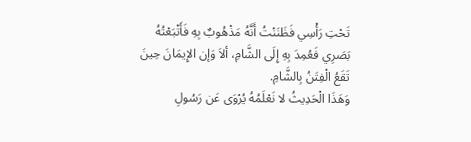تَحْتِ رَأْسِي فَظَنَنْتُ أَنَّهُ مَذْهُوبٌ بِهِ فَأَتْبَعْتُهُ بَصَرِي فَعُمِدَ بِهِ إِلَى الشَّامِ، ألاَ وَإن الإِيمَانَ حِينَ تَقَعُ الْفِتَنُ بِالشَّامِ.
وَهَذَا الْحَدِيثُ لا نَعْلَمُهُ يُرْوَى عَن رَسُولِ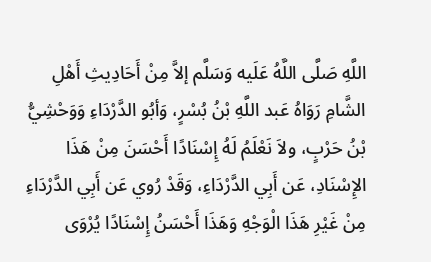اللَّهِ صَلَّى اللَّهُ عَلَيه وَسَلَّم إلاَّ مِنْ أَحَادِيثِ أَهْلِ الشَّامِ رَوَاهُ عَبد اللَّهِ بْنُ بُسْرٍ، وَأبُو الدَّرْدَاءِ وَوَحْشِيُّ بْنُ حَرْبٍ، ولاَ نَعْلَمُ لَهُ إِسْنَادًا أَحْسَنَ مِنْ هَذَا الإِسْنَادِ، عَن أَبِي الدَّرْدَاءِ، وَقَدْ رُوي عَن أَبِي الدَّرْدَاءِ مِنْ غَيْرِ هَذَا الْوَجْهِ وَهَذَا أَحْسَنُ إِسْنَادًا يُرْوَى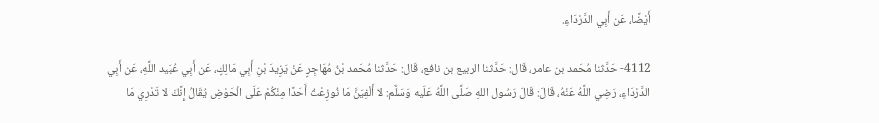أَيْضًا، عَن أَبِي الدَّرْدَاءِ.

4112- حَدَّثنا مُحَمد بن عامر، قَال: حَدَّثنا الربيع بن نافع، قَال: حَدَّثنا مُحَمد بْنُ مُهَاجِرٍ عَنْ يَزِيدَ بْنِ أَبِي مَالِكٍ، عَن أَبِي عُبَيد اللَّهِ، عَن أَبِي الدَّرْدَاءِ، رَضِي اللَّهُ عَنْهُ، قَالَ: قَالَ رَسُول اللهِ صَلَّى اللَّهُ عَلَيه وَسَلَّم: لا أَلْفِيَنَّ مَا نُوزِعْتُ أَحَدًا مِنْكُمْ عَلَى الْحَوْضِ يُقَالُ إِنَّكَ لا تَدْرِي مَا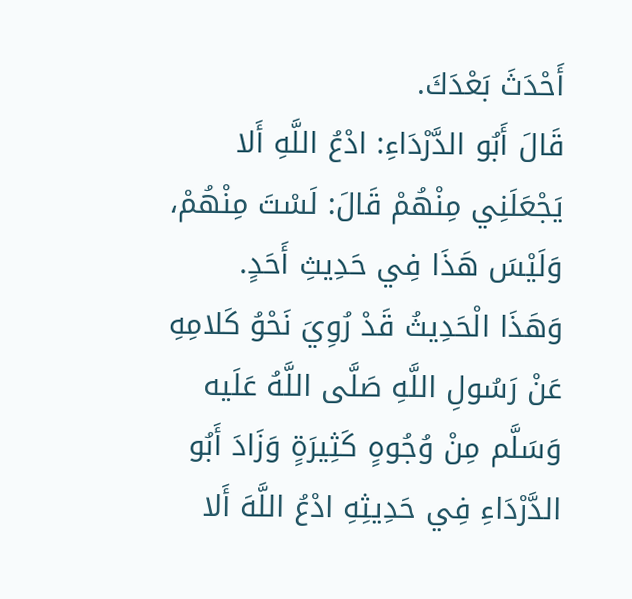أَحْدَثَ بَعْدَكَ.
قَالَ أَبُو الدَّرْدَاءِ: ادْعُ اللَّهِ أَلا يَجْعَلَنِي مِنْهُمْ قَالَ: لَسْتَ مِنْهُمْ، وَلَيْسَ هَذَا فِي حَدِيثِ أَحَدٍ.
وَهَذَا الْحَدِيثُ قَدْ رُوِيَ نَحْوُ كَلامِهِ عَنْ رَسُولِ اللَّهِ صَلَّى اللَّهُ عَلَيه وَسَلَّم مِنْ وُجُوهٍ كَثِيرَةٍ وَزَادَ أَبُو الدَّرْدَاءِ فِي حَدِيثِهِ ادْعُ اللَّهَ أَلا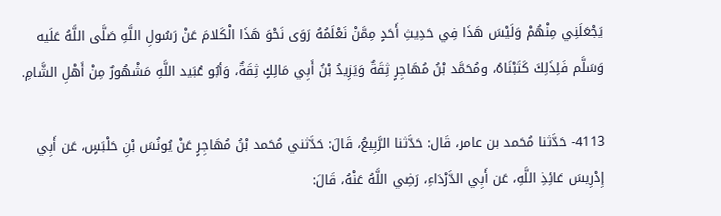يَجْعَلَنِي مِنْهُمْ وَلَيْسَ هَذَا فِي حَدِيثِ أَحَدٍ مِمَّنْ نَعْلَمُهُ رَوَى نَحْوَ هَذَا الْكَلامَ عَنْ رَسُولِ اللَّهِ صَلَّى اللَّهُ عَلَيه وَسَلَّم فَلِذَلِكَ كَتَبْنَاهُ، ومُحَمَّد بْنُ مُهَاجِرٍ ثِقَةٌ وَيَزِيدُ بْنُ أَبِي مَالِكٍ ثِقَةٌ، وَأبُو عُبَيد اللَّهِ مَشْهُورٌ مِنْ أَهْلِ الشَّامِ.

4113- حَدَّثنا مُحَمد بن عامر، قَال: حَدَّثنا الرَّبِيعُ، قَالَ: حَدَّثني مُحَمد بْنُ مُهَاجِرٍ عَنْ يُونُسَ بْنِ حَلْبَسٍ، عَن أَبِي إِدْرِيسَ عَائِذِ اللَّهِ، عَن أَبِي الدَّرْدَاءِ، رَضِي اللَّهُ عَنْهُ، قَالَ: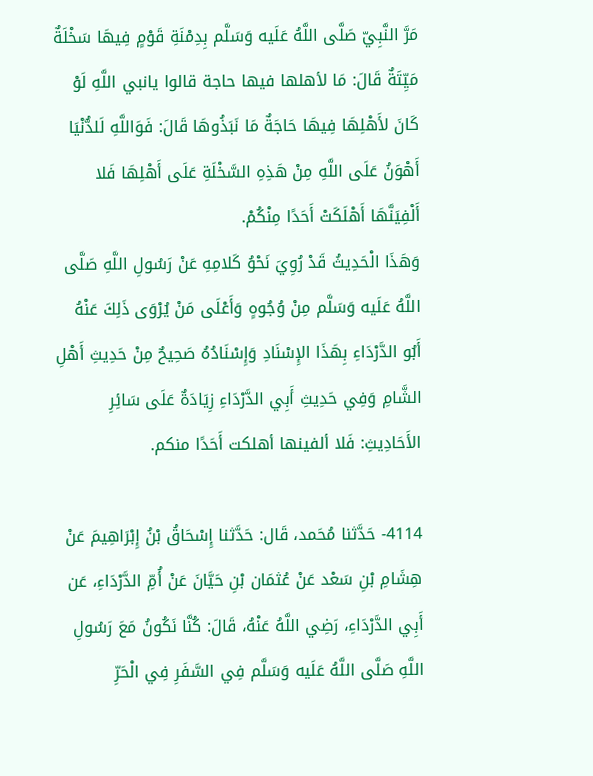مَرَّ النَّبِيّ صَلَّى اللَّهُ عَلَيه وَسَلَّم بِدِمْنَةِ قَوْمٍ فِيهَا سَخْلَةٌ مَيِّتَةٌ قَالَ: مَا لأهلها فيها حاجة قالوا يانبي اللَّهِ لَوْ كَانَ لأَهْلِهَا فِيهَا حَاجَةٌ مَا نَبَذُوهَا قَالَ: فَوَاللَّهِ لَلدُّنْيَا أَهْوَنُ عَلَى اللَّهِ مِنْ هَذِهِ السَّخْلَةِ عَلَى أَهْلِهَا فَلا أَلْفِيَنَّهَا أَهْلَكَتْ أَحَدًا مِنْكُمْ.
وَهَذَا الْحَدِيثُ قَدْ رُوِيَ نَحْوُ كَلامِهِ عَنْ رَسُولِ اللَّهِ صَلَّى اللَّهُ عَلَيه وَسَلَّم مِنْ وُجُوهٍ وَأَعْلَى مَنْ يُرْوَى ذَلِكَ عَنْهُ أَبُو الدَّرْدَاءِ بِهَذَا الإِسْنَادِ وَإِسْنَادُهُ صَحِيحٌ مِنْ حَدِيثِ أَهْلِ الشَّامِ وَفِي حَدِيثِ أَبِي الدَّرْدَاءِ زِيَادَةٌ عَلَى سَائِرِ الأَحَادِيثِ: فَلا ألفينها أهلكت أَحَدًا منكم.

4114- حَدَّثنا مُحَمد، قَال: حَدَّثنا إِسْحَاقُ بْنُ إِبْرَاهِيمَ عَنْ هِشَامِ بْنِ سَعْد عَنْ عُثمَان بْنِ حَيَّانَ عَنْ أُمِّ الدَّرْدَاءِ، عَن أَبِي الدَّرْدَاءِ، رَضِي اللَّهُ عَنْهُ، قَالَ: كُنَّا نَكُونُ مَعَ رَسُولِ اللَّهِ صَلَّى اللَّهُ عَلَيه وَسَلَّم فِي السَّفَرِ فِي الْحَرِّ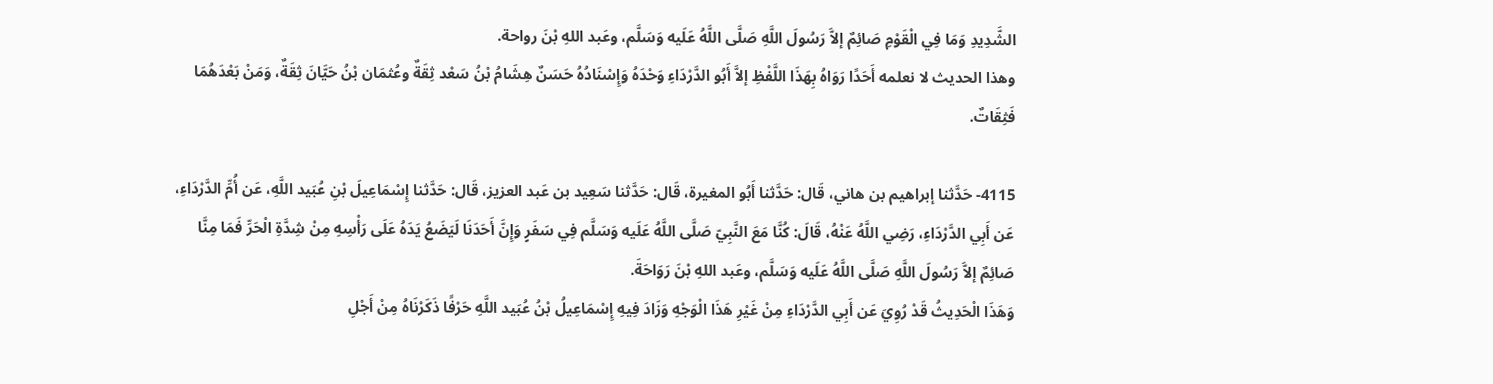الشَّدِيدِ وَمَا فِي الْقَوْمِ صَائِمٌ إلاَّ رَسُولَ اللَّهِ صَلَّى اللَّهُ عَلَيه وَسَلَّم، وعَبد اللهِ بْنَ رواحة.
وهذا الحديث لا نعلمه أَحَدًا رَوَاهُ بِهَذَا اللَّفْظِ إلاَّ أَبُو الدَّرْدَاءِ وَحْدَهُ وَإِسْنَادُهُ حَسَنٌ هِشَامُ بْنُ سَعْد ثِقَةٌ وعُثمَان بْنُ حَيَّانَ ثِقَةٌ، وَمَنْ بَعْدَهُمَا فَثِقَاتٌ.

4115- حَدَّثنا إبراهيم بن هاني، قَال: حَدَّثنا أَبُو المغيرة، قَال: حَدَّثنا سَعِيد بن عَبد العزيز، قَال: حَدَّثنا إِسْمَاعِيلَ بْنِ عُبَيد اللَّهِ، عَن أُمِّ الدَّرْدَاءِ، عَن أَبِي الدَّرْدَاءِ، رَضِي اللَّهُ عَنْهُ، قَالَ: كُنَّا مَعَ النَّبِيّ صَلَّى اللَّهُ عَلَيه وَسَلَّم فِي سَفَرٍ وَإِنَّ أَحَدَنَا لَيَضَعُ يَدَهُ عَلَى رَأْسِهِ مِنْ شِدَّةِ الْحَرِّ فَمَا مِنَّا صَائِمٌ إلاَّ رَسُولَ اللَّهِ صَلَّى اللَّهُ عَلَيه وَسَلَّم، وعَبد اللهِ بْنَ رَوَاحَةَ.
وَهَذَا الْحَدِيثُ قَدْ رُوِيَ عَن أَبِي الدَّرْدَاءِ مِنْ غَيْرِ هَذَا الْوَجْهِ وَزَادَ فِيهِ إِسْمَاعِيلُ بْنُ عُبَيد اللَّهِ حَرْفًا ذَكَرْنَاهُ مِنْ أَجْلِ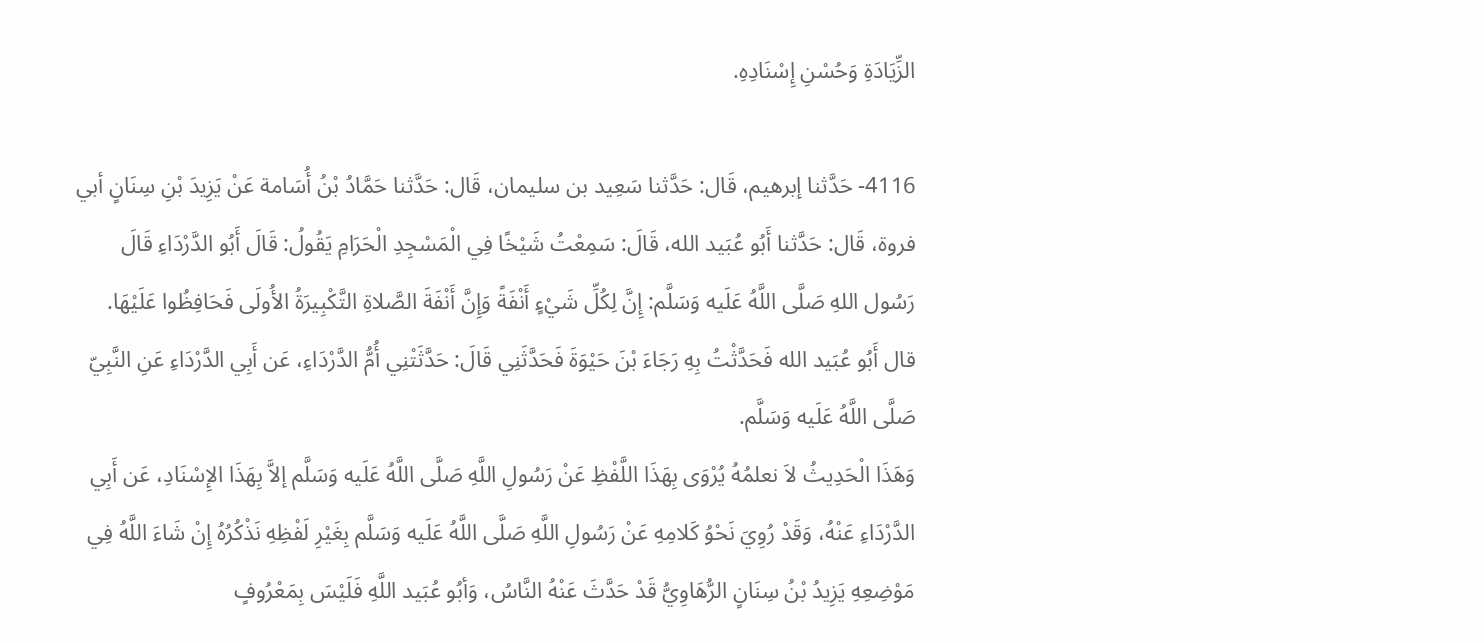الزِّيَادَةِ وَحُسْنِ إِسْنَادِهِ.

4116- حَدَّثنا إبرهيم، قَال: حَدَّثنا سَعِيد بن سليمان، قَال: حَدَّثنا حَمَّادُ بْنُ أُسَامة عَنْ يَزِيدَ بْنِ سِنَانٍ أبي فروة، قَال: حَدَّثنا أَبُو عُبَيد الله، قَالَ: سَمِعْتُ شَيْخًا فِي الْمَسْجِدِ الْحَرَامِ يَقُولُ: قَالَ أَبُو الدَّرْدَاءِ قَالَ رَسُول اللهِ صَلَّى اللَّهُ عَلَيه وَسَلَّم: إِنَّ لِكُلِّ شَيْءٍ أَنْفَةً وَإِنَّ أَنْفَةَ الصَّلاةِ التَّكْبِيرَةُ الأُولَى فَحَافِظُوا عَلَيْهَا.
قال أَبُو عُبَيد الله فَحَدَّثْتُ بِهِ رَجَاءَ بْنَ حَيْوَةَ فَحَدَّثَنِي قَالَ: حَدَّثَتْنِي أُمُّ الدَّرْدَاءِ، عَن أَبِي الدَّرْدَاءِ عَنِ النَّبِيّ صَلَّى اللَّهُ عَلَيه وَسَلَّم.
وَهَذَا الْحَدِيثُ لاَ نعلمُهُ يُرْوَى بِهَذَا اللَّفْظِ عَنْ رَسُولِ اللَّهِ صَلَّى اللَّهُ عَلَيه وَسَلَّم إلاَّ بِهَذَا الإِسْنَادِ، عَن أَبِي الدَّرْدَاءِ عَنْهُ، وَقَدْ رُوِيَ نَحْوُ كَلامِهِ عَنْ رَسُولِ اللَّهِ صَلَّى اللَّهُ عَلَيه وَسَلَّم بِغَيْرِ لَفْظِهِ نَذْكُرُهُ إِنْ شَاءَ اللَّهُ فِي مَوْضِعِهِ يَزِيدُ بْنُ سِنَانٍ الرُّهَاوِيُّ قَدْ حَدَّثَ عَنْهُ النَّاسُ، وَأبُو عُبَيد اللَّهِ فَلَيْسَ بِمَعْرُوفٍ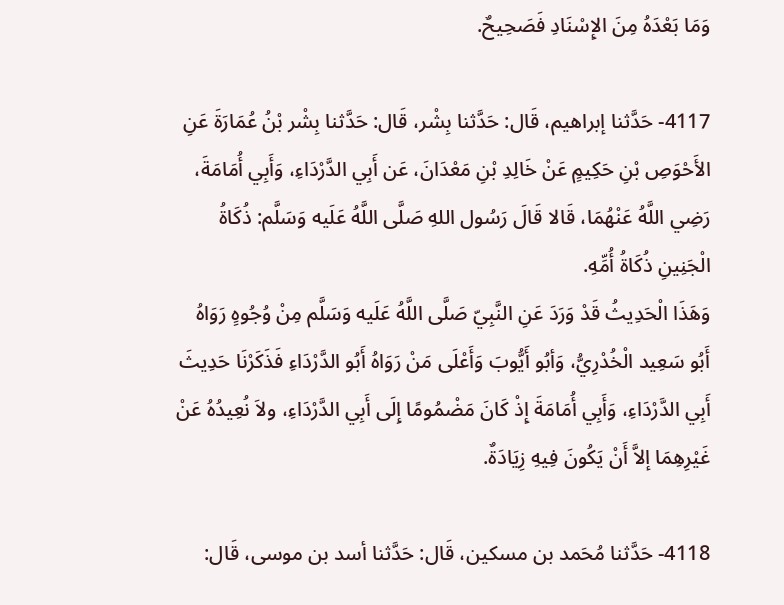وَمَا بَعْدَهُ مِنَ الإِسْنَادِ فَصَحِيحٌ.

4117- حَدَّثنا إبراهيم، قَال: حَدَّثنا بِشْر، قَال: حَدَّثنا بِشْر بْنُ عُمَارَةَ عَنِ الأَحْوَصِ بْنِ حَكِيمٍ عَنْ خَالِدِ بْنِ مَعْدَانَ، عَن أَبِي الدَّرْدَاءِ، وَأَبِي أُمَامَةَ، رَضِي اللَّهُ عَنْهُمَا، قَالا قَالَ رَسُول اللهِ صَلَّى اللَّهُ عَلَيه وَسَلَّم: ذُكَاةُ الْجَنِينِ ذُكَاةُ أُمِّهِ.
وَهَذَا الْحَدِيثُ قَدْ وَرَدَ عَنِ النَّبِيّ صَلَّى اللَّهُ عَلَيه وَسَلَّم مِنْ وُجُوهٍ رَوَاهُ أَبُو سَعِيد الْخُدْرِيُّ، وَأبُو أَيُّوبَ وَأَعْلَى مَنْ رَوَاهُ أَبُو الدَّرْدَاءِ فَذَكَرْنَا حَدِيثَ أَبِي الدَّرْدَاءِ، وَأَبِي أُمَامَةَ إِذْ كَانَ مَضْمُومًا إِلَى أَبِي الدَّرْدَاءِ، ولاَ نُعِيدُهُ عَنْ غَيْرِهِمَا إلاَّ أَنْ يَكُونَ فِيهِ زِيَادَةٌ.

4118- حَدَّثنا مُحَمد بن مسكين، قَال: حَدَّثنا أسد بن موسى، قَال: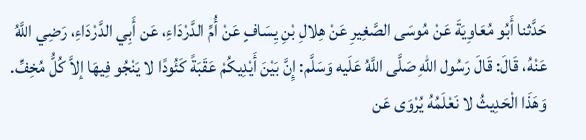حَدَّثنا أَبُو مُعَاوِيَةَ عَنْ مُوسَى الصَّغِيرِ عَنْ هِلالِ بْنِ يِسَافٍ عَنْ أُمِّ الدَّرْدَاءِ، عَن أَبِي الدَّرْدَاءِ، رَضِي اللَّهُ عَنْهُ، قَالَ: قَالَ رَسُول اللهِ صَلَّى اللَّهُ عَلَيه وَسَلَّم: إِنَّ بَيْنَ أَيْدِيكُمْ عَقَبَةً كَئُودًا لا يَنْجُو فِيهَا إلاَّ كُلُّ مُخِفٍّ.
وَهَذَا الْحَدِيثُ لا نَعْلَمُهُ يُرْوَى عَن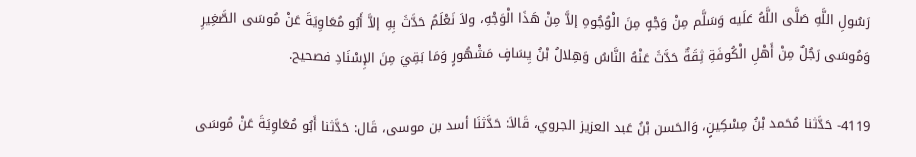رَسُولِ اللَّهِ صَلَّى اللَّهُ عَلَيه وَسَلَّم مِنْ وَجْهٍ مِنَ الْوُجُوهِ إلاَّ مِنْ هَذَا الْوَجْهِ، ولاَ نَعْلَمُ حَدَّثَ بِهِ إلاَّ أَبُو مُعَاوِيَةَ عَنْ مُوسَى الصَّغِيرِ وَمُوسَى رَجُلٌ مِنْ أَهْلِ الْكُوفَةِ ثِقَةٌ حَدَّثَ عَنْهُ النَّاسُ وَهِلالُ بْنُ يِسَافٍ مَشْهُورٍ وَمَا بَقِيَ مِنَ الإِسْنَادِ فصحيح.

4119- حَدَّثنا مُحَمد بْنُ مِسْكِينٍ، وَالحَسن بْنُ عَبد العزيز الجروي، قَالاَ: حَدَّثنَا أسد بن موسى، قَال: حَدَّثنا أَبُو مُعَاوِيَةَ عَنْ مُوسَى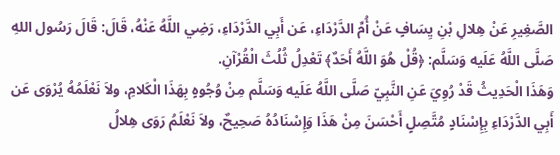الصَّغِيرِ عَنْ هِلالِ بْنِ يِسَافٍ عَنْ أُمِّ الدَّرْدَاءِ، عَن أَبِي الدَّرْدَاءِ، رَضِي اللَّهُ عَنْهُ، قَالَ: قَالَ رَسُول اللهِ صَلَّى اللَّهُ عَلَيه وَسَلَّم: ﴿قُلْ هُوَ اللَّهُ أَحَدٌ﴾ تَعْدِلُ ثُلُثَ الْقُرْآنِ.
وَهَذَا الْحَدِيثُ قَدْ رُوِيَ عَنِ النَّبِيّ صَلَّى اللَّهُ عَلَيه وَسَلَّم مِنْ وُجُوهٍ بِهَذَا الْكَلامِ، ولاَ نَعْلَمُهُ يُرْوَى عَن أَبِي الدَّرْدَاءِ بِإِسْنَادٍ مُتَّصِلٍ أَحْسَنَ مِنْ هَذَا وَإِسْنَادُهُ صَحِيحٌ، ولاَ نَعْلَمُ رَوَى هِلالُ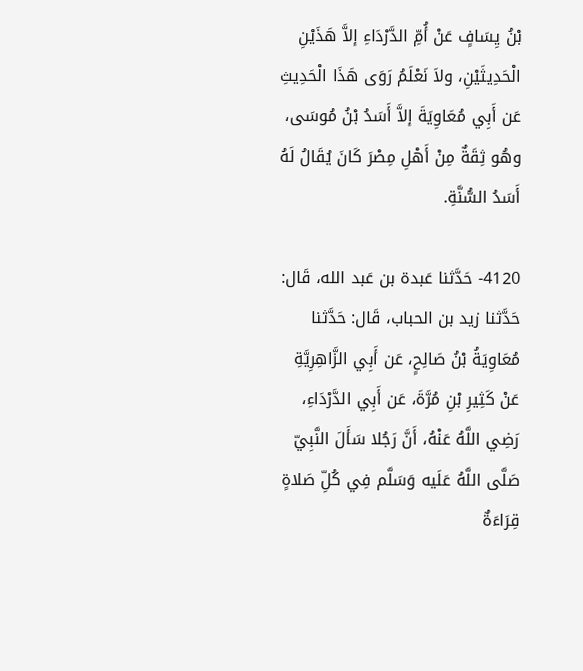بْنُ يِسَافٍ عَنْ أُمِّ الدَّرْدَاءِ إلاَّ هَذَيْنِ الْحَدِيثَيْنِ، ولاَ نَعْلَمُ رَوَى هَذَا الْحَدِيثِ عَن أَبِي مُعَاوِيَةَ إلاَّ أَسَدُ بْنُ مُوسَى، وهُو ثِقَةٌ مِنْ أَهْلِ مِصْرَ كَانَ يُقَالُ لَهُ أَسَدُ السُّنَّةِ.

4120- حَدَّثنا عَبدة بن عَبد الله، قَال: حَدَّثنا زيد بن الحباب، قَال: حَدَّثنا مُعَاوِيَةُ بْنُ صَالِحٍ، عَن أَبِي الزَّاهِرِيَّةِ عَنْ كَثِيرِ بْنِ مُرَّةَ، عَن أَبِي الدَّرْدَاءِ، رَضِي اللَّهُ عَنْهُ، أَنَّ رَجُلا سَأَلَ النَّبِيّ صَلَّى اللَّهُ عَلَيه وَسَلَّم فِي كُلِّ صَلاةٍ قِرَاءَةٌ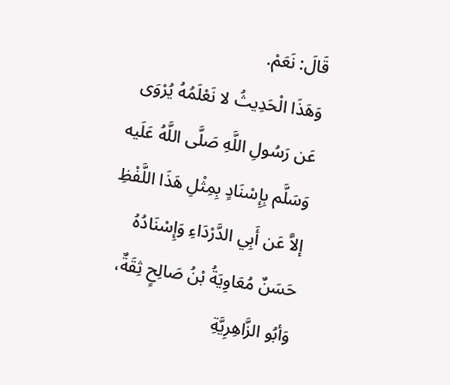قَالَ: نَعَمْ.
وَهَذَا الْحَدِيثُ لا نَعْلَمُهُ يُرْوَى عَن رَسُولِ اللَّهِ صَلَّى اللَّهُ عَلَيه وَسَلَّم بِإِسْنَادٍ بِمِثْلِ هَذَا اللَّفْظِ إلاَّ عَن أَبِي الدَّرْدَاءِ وَإِسْنَادُهُ حَسَنٌ مُعَاوِيَةُ بْنُ صَالِحٍ ثِقَةٌ، وَأبُو الزَّاهِرِيَّةِ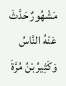مَشْهُورٌ حَدَّثَ عَنْهُ النَّاسُ وَكَثِيرُ بْنُ مُرَّةَ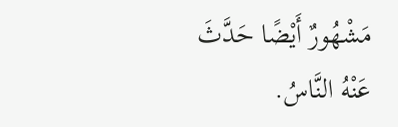مَشْهُورٌ أَيْضًا حَدَّثَ عَنْهُ النَّاسُ.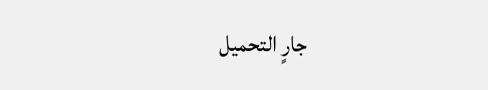جارٍ التحميل